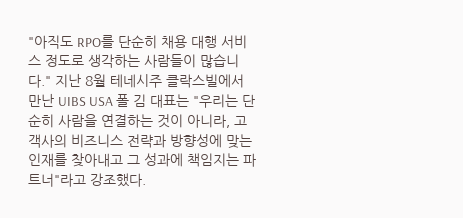"아직도 RPO를 단순히 채용 대행 서비스 정도로 생각하는 사람들이 많습니다." 지난 8월 테네시주 클락스빌에서 만난 UIBS USA 폴 김 대표는 "우리는 단순히 사람을 연결하는 것이 아니라, 고객사의 비즈니스 전략과 방향성에 맞는 인재를 찾아내고 그 성과에 책임지는 파트너"라고 강조했다.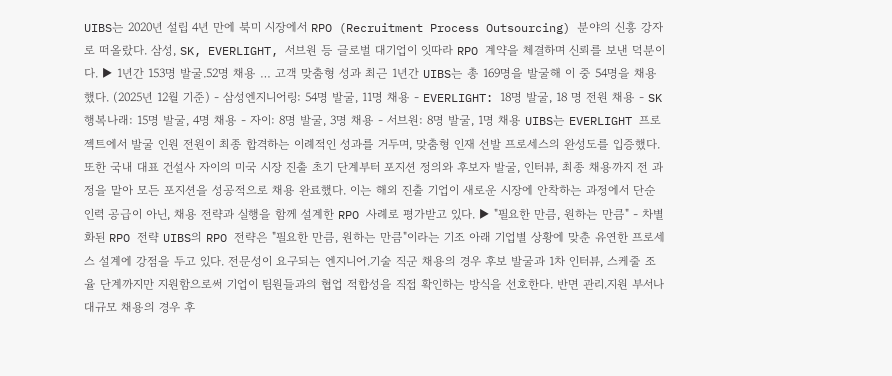UIBS는 2020년 설립 4년 만에 북미 시장에서 RPO (Recruitment Process Outsourcing) 분야의 신흥 강자로 떠올랐다. 삼성, SK, EVERLIGHT, 서브원 등 글로벌 대기업이 잇따라 RPO 계약을 체결하며 신뢰를 보낸 덕분이다. ▶ 1년간 153명 발굴.52명 채용 … 고객 맞춤형 성과 최근 1년간 UIBS는 총 169명을 발굴해 이 중 54명을 채용했다. (2025년 12월 기준) - 삼성엔지니어링: 54명 발굴, 11명 채용 - EVERLIGHT: 18명 발굴, 18 명 전원 채용 - SK 행복나래: 15명 발굴, 4명 채용 - 자이: 8명 발굴, 3명 채용 - 서브원: 8명 발굴, 1명 채용 UIBS는 EVERLIGHT 프로젝트에서 발굴 인원 전원이 최종 합격하는 이례적인 성과를 거두며, 맞춤형 인재 선발 프로세스의 완성도를 입증했다. 또한 국내 대표 건설사 자이의 미국 시장 진출 초기 단계부터 포지션 정의와 후보자 발굴, 인터뷰, 최종 채용까지 전 과정을 맡아 모든 포지션을 성공적으로 채용 완료했다. 이는 해외 진출 기업이 새로운 시장에 안착하는 과정에서 단순 인력 공급이 아닌, 채용 전략과 실행을 함께 설계한 RPO 사례로 평가받고 있다. ▶ "필요한 만큼, 원하는 만큼" - 차별화된 RPO 전략 UIBS의 RPO 전략은 "필요한 만큼, 원하는 만큼"이라는 기조 아래 기업별 상황에 맞춘 유연한 프로세스 설계에 강점을 두고 있다. 전문성이 요구되는 엔지니어.기술 직군 채용의 경우 후보 발굴과 1차 인터뷰, 스케줄 조율 단계까지만 지원함으로써 기업이 팀원들과의 협업 적합성을 직접 확인하는 방식을 선호한다. 반면 관리.지원 부서나 대규모 채용의 경우 후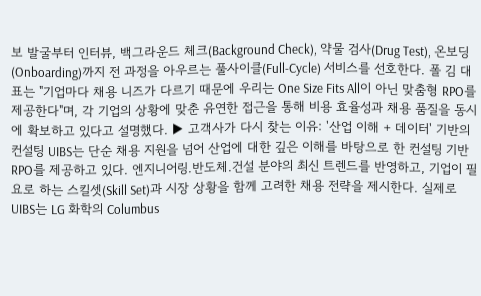보 발굴부터 인터뷰, 백그라운드 체크(Background Check), 약물 검사(Drug Test), 온보딩(Onboarding)까지 전 과정을 아우르는 풀사이클(Full-Cycle) 서비스를 선호한다. 폴 김 대표는 "기업마다 채용 니즈가 다르기 때문에 우리는 One Size Fits All이 아닌 맞춤형 RPO를 제공한다"며, 각 기업의 상황에 맞춘 유연한 접근을 통해 비용 효율성과 채용 품질을 동시에 확보하고 있다고 설명했다. ▶ 고객사가 다시 찾는 이유: '산업 이해 + 데이터' 기반의 컨설팅 UIBS는 단순 채용 지원을 넘어 산업에 대한 깊은 이해를 바탕으로 한 컨설팅 기반 RPO를 제공하고 있다. 엔지니어링.반도체.건설 분야의 최신 트렌드를 반영하고, 기업이 필요로 하는 스킬셋(Skill Set)과 시장 상황을 함께 고려한 채용 전략을 제시한다. 실제로 UIBS는 LG 화학의 Columbus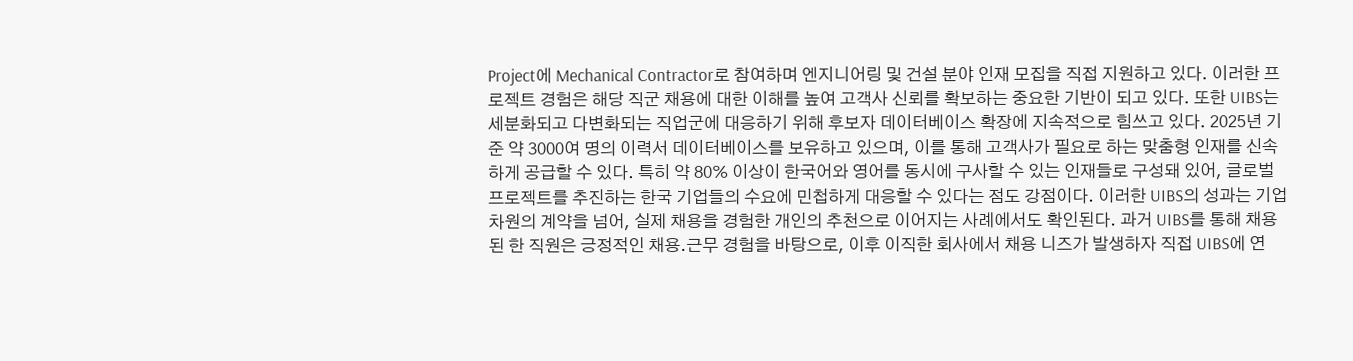Project에 Mechanical Contractor로 참여하며 엔지니어링 및 건설 분야 인재 모집을 직접 지원하고 있다. 이러한 프로젝트 경험은 해당 직군 채용에 대한 이해를 높여 고객사 신뢰를 확보하는 중요한 기반이 되고 있다. 또한 UIBS는 세분화되고 다변화되는 직업군에 대응하기 위해 후보자 데이터베이스 확장에 지속적으로 힘쓰고 있다. 2025년 기준 약 3000여 명의 이력서 데이터베이스를 보유하고 있으며, 이를 통해 고객사가 필요로 하는 맞춤형 인재를 신속하게 공급할 수 있다. 특히 약 80% 이상이 한국어와 영어를 동시에 구사할 수 있는 인재들로 구성돼 있어, 글로벌 프로젝트를 추진하는 한국 기업들의 수요에 민첩하게 대응할 수 있다는 점도 강점이다. 이러한 UIBS의 성과는 기업 차원의 계약을 넘어, 실제 채용을 경험한 개인의 추천으로 이어지는 사례에서도 확인된다. 과거 UIBS를 통해 채용된 한 직원은 긍정적인 채용.근무 경험을 바탕으로, 이후 이직한 회사에서 채용 니즈가 발생하자 직접 UIBS에 연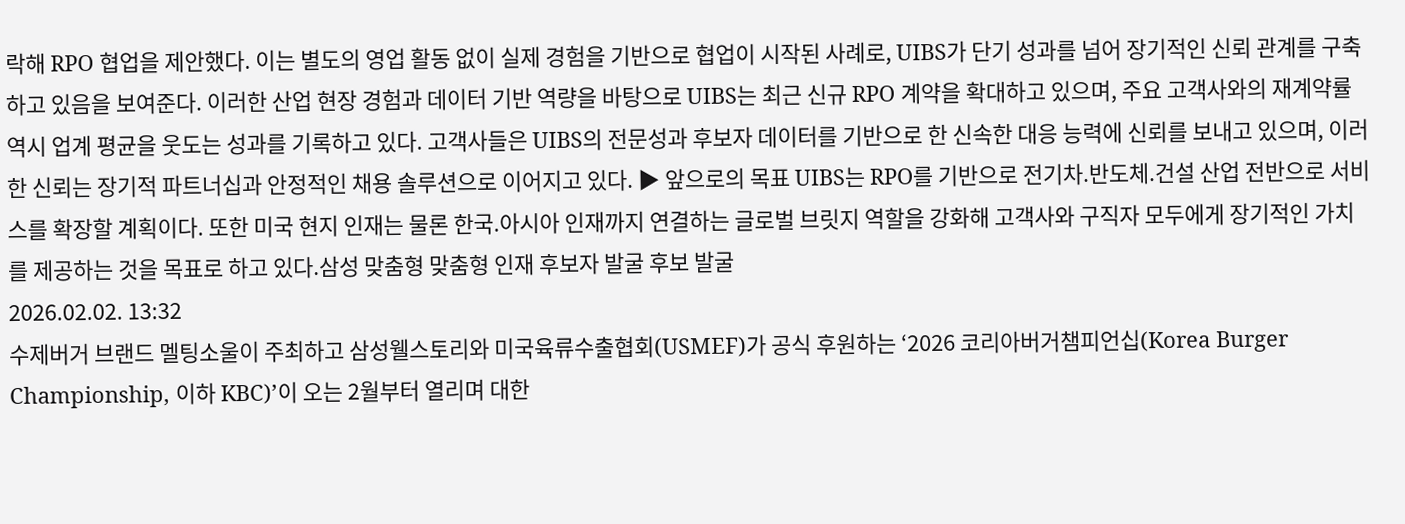락해 RPO 협업을 제안했다. 이는 별도의 영업 활동 없이 실제 경험을 기반으로 협업이 시작된 사례로, UIBS가 단기 성과를 넘어 장기적인 신뢰 관계를 구축하고 있음을 보여준다. 이러한 산업 현장 경험과 데이터 기반 역량을 바탕으로 UIBS는 최근 신규 RPO 계약을 확대하고 있으며, 주요 고객사와의 재계약률 역시 업계 평균을 웃도는 성과를 기록하고 있다. 고객사들은 UIBS의 전문성과 후보자 데이터를 기반으로 한 신속한 대응 능력에 신뢰를 보내고 있으며, 이러한 신뢰는 장기적 파트너십과 안정적인 채용 솔루션으로 이어지고 있다. ▶ 앞으로의 목표 UIBS는 RPO를 기반으로 전기차.반도체.건설 산업 전반으로 서비스를 확장할 계획이다. 또한 미국 현지 인재는 물론 한국.아시아 인재까지 연결하는 글로벌 브릿지 역할을 강화해 고객사와 구직자 모두에게 장기적인 가치를 제공하는 것을 목표로 하고 있다.삼성 맞춤형 맞춤형 인재 후보자 발굴 후보 발굴
2026.02.02. 13:32
수제버거 브랜드 멜팅소울이 주최하고 삼성웰스토리와 미국육류수출협회(USMEF)가 공식 후원하는 ‘2026 코리아버거챔피언십(Korea Burger Championship, 이하 KBC)’이 오는 2월부터 열리며 대한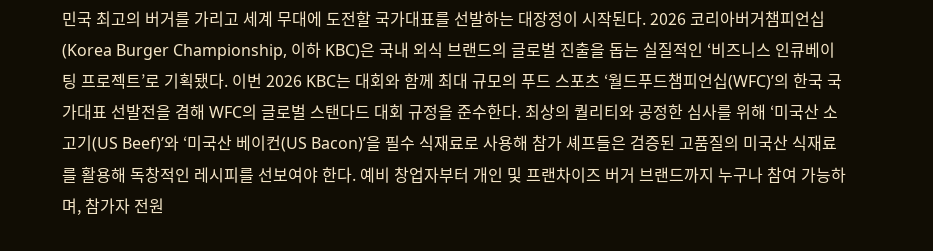민국 최고의 버거를 가리고 세계 무대에 도전할 국가대표를 선발하는 대장정이 시작된다. 2026 코리아버거챔피언십(Korea Burger Championship, 이하 KBC)은 국내 외식 브랜드의 글로벌 진출을 돕는 실질적인 ‘비즈니스 인큐베이팅 프로젝트’로 기획됐다. 이번 2026 KBC는 대회와 함께 최대 규모의 푸드 스포츠 ‘월드푸드챔피언십(WFC)’의 한국 국가대표 선발전을 겸해 WFC의 글로벌 스탠다드 대회 규정을 준수한다. 최상의 퀄리티와 공정한 심사를 위해 ‘미국산 소고기(US Beef)’와 ‘미국산 베이컨(US Bacon)’을 필수 식재료로 사용해 참가 셰프들은 검증된 고품질의 미국산 식재료를 활용해 독창적인 레시피를 선보여야 한다. 예비 창업자부터 개인 및 프랜차이즈 버거 브랜드까지 누구나 참여 가능하며, 참가자 전원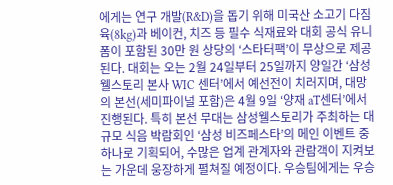에게는 연구 개발(R&D)을 돕기 위해 미국산 소고기 다짐육(8kg)과 베이컨, 치즈 등 필수 식재료와 대회 공식 유니폼이 포함된 30만 원 상당의 ‘스타터팩’이 무상으로 제공된다. 대회는 오는 2월 24일부터 25일까지 양일간 ‘삼성웰스토리 본사 WIC 센터’에서 예선전이 치러지며, 대망의 본선(세미파이널 포함)은 4월 9일 ‘양재 aT센터’에서 진행된다. 특히 본선 무대는 삼성웰스토리가 주최하는 대규모 식음 박람회인 ‘삼성 비즈페스타’의 메인 이벤트 중 하나로 기획되어, 수많은 업계 관계자와 관람객이 지켜보는 가운데 웅장하게 펼쳐질 예정이다. 우승팀에게는 우승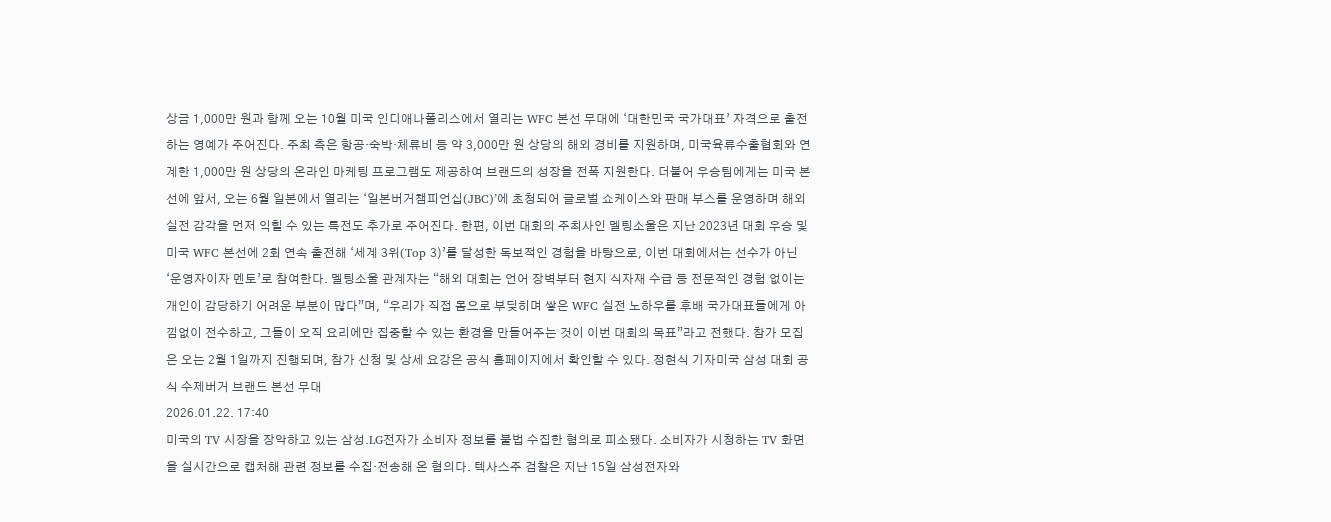상금 1,000만 원과 함께 오는 10월 미국 인디애나폴리스에서 열리는 WFC 본선 무대에 ‘대한민국 국가대표’ 자격으로 출전하는 영예가 주어진다. 주최 측은 항공·숙박·체류비 등 약 3,000만 원 상당의 해외 경비를 지원하며, 미국육류수출협회와 연계한 1,000만 원 상당의 온라인 마케팅 프로그램도 제공하여 브랜드의 성장을 전폭 지원한다. 더불어 우승팀에게는 미국 본선에 앞서, 오는 6월 일본에서 열리는 ‘일본버거챔피언십(JBC)’에 초청되어 글로벌 쇼케이스와 판매 부스를 운영하며 해외 실전 감각을 먼저 익힐 수 있는 특전도 추가로 주어진다. 한편, 이번 대회의 주최사인 멜팅소울은 지난 2023년 대회 우승 및 미국 WFC 본선에 2회 연속 출전해 ‘세계 3위(Top 3)’를 달성한 독보적인 경험을 바탕으로, 이번 대회에서는 선수가 아닌 ‘운영자이자 멘토’로 참여한다. 멜팅소울 관계자는 “해외 대회는 언어 장벽부터 현지 식자재 수급 등 전문적인 경험 없이는 개인이 감당하기 어려운 부분이 많다”며, “우리가 직접 몸으로 부딪히며 쌓은 WFC 실전 노하우를 후배 국가대표들에게 아낌없이 전수하고, 그들이 오직 요리에만 집중할 수 있는 환경을 만들어주는 것이 이번 대회의 목표”라고 전했다. 참가 모집은 오는 2월 1일까지 진행되며, 참가 신청 및 상세 요강은 공식 홈페이지에서 확인할 수 있다. 정현식 기자미국 삼성 대회 공식 수제버거 브랜드 본선 무대
2026.01.22. 17:40
미국의 TV 시장을 장악하고 있는 삼성.LG전자가 소비자 정보를 불법 수집한 혐의로 피소됐다. 소비자가 시청하는 TV 화면을 실시간으로 캡처해 관련 정보를 수집·전송해 온 혐의다. 텍사스주 검찰은 지난 15일 삼성전자와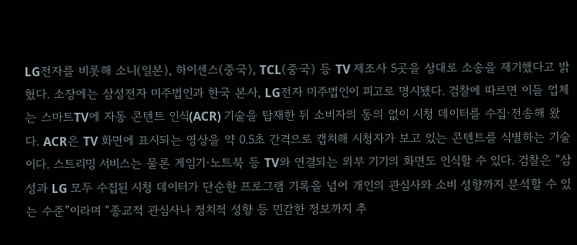LG전자를 비롯해 소니(일본), 하이센스(중국), TCL(중국) 등 TV 제조사 5곳을 상대로 소송을 제기했다고 밝혔다. 소장에는 삼성전자 미주법인과 한국 본사, LG전자 미주법인이 피고로 명시됐다. 검찰에 따르면 이들 업체는 스마트TV에 자동 콘텐트 인식(ACR) 기술을 탑재한 뒤 소비자의 동의 없이 시청 데이터를 수집·전송해 왔다. ACR은 TV 화면에 표시되는 영상을 약 0.5초 간격으로 캡처해 시청자가 보고 있는 콘텐트를 식별하는 기술이다. 스트리밍 서비스는 물론 게임기·노트북 등 TV와 연결되는 외부 기기의 화면도 인식할 수 있다. 검찰은 “삼성과 LG 모두 수집된 시청 데이터가 단순한 프로그램 기록을 넘어 개인의 관심사와 소비 성향까지 분석할 수 있는 수준”이라며 “종교적 관심사나 정치적 성향 등 민감한 정보까지 추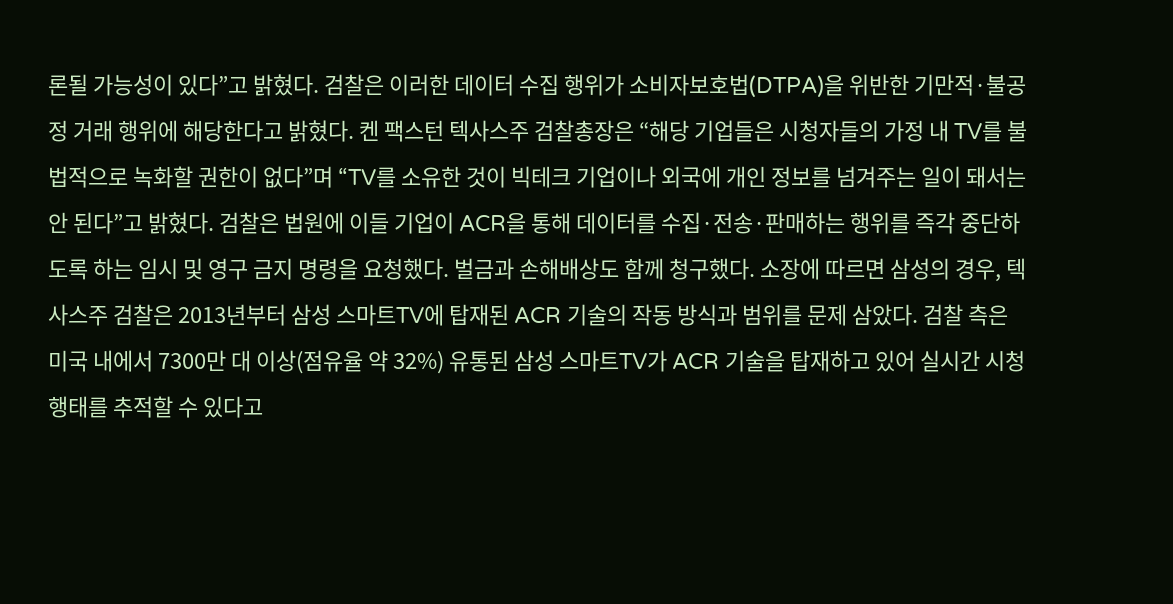론될 가능성이 있다”고 밝혔다. 검찰은 이러한 데이터 수집 행위가 소비자보호법(DTPA)을 위반한 기만적·불공정 거래 행위에 해당한다고 밝혔다. 켄 팩스턴 텍사스주 검찰총장은 “해당 기업들은 시청자들의 가정 내 TV를 불법적으로 녹화할 권한이 없다”며 “TV를 소유한 것이 빅테크 기업이나 외국에 개인 정보를 넘겨주는 일이 돼서는 안 된다”고 밝혔다. 검찰은 법원에 이들 기업이 ACR을 통해 데이터를 수집·전송·판매하는 행위를 즉각 중단하도록 하는 임시 및 영구 금지 명령을 요청했다. 벌금과 손해배상도 함께 청구했다. 소장에 따르면 삼성의 경우, 텍사스주 검찰은 2013년부터 삼성 스마트TV에 탑재된 ACR 기술의 작동 방식과 범위를 문제 삼았다. 검찰 측은 미국 내에서 7300만 대 이상(점유율 약 32%) 유통된 삼성 스마트TV가 ACR 기술을 탑재하고 있어 실시간 시청 행태를 추적할 수 있다고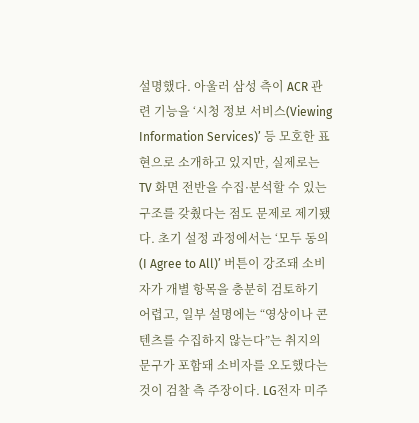설명했다. 아울러 삼성 측이 ACR 관련 기능을 ‘시청 정보 서비스(Viewing Information Services)’ 등 모호한 표현으로 소개하고 있지만, 실제로는 TV 화면 전반을 수집·분석할 수 있는 구조를 갖췄다는 점도 문제로 제기됐다. 초기 설정 과정에서는 ‘모두 동의(I Agree to All)’ 버튼이 강조돼 소비자가 개별 항목을 충분히 검토하기 어렵고, 일부 설명에는 “영상이나 콘텐츠를 수집하지 않는다”는 취지의 문구가 포함돼 소비자를 오도했다는 것이 검찰 측 주장이다. LG전자 미주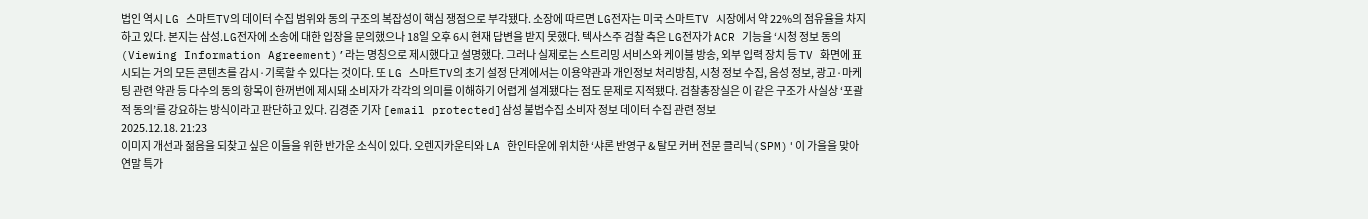법인 역시 LG 스마트TV의 데이터 수집 범위와 동의 구조의 복잡성이 핵심 쟁점으로 부각됐다. 소장에 따르면 LG전자는 미국 스마트TV 시장에서 약 22%의 점유율을 차지하고 있다. 본지는 삼성.LG전자에 소송에 대한 입장을 문의했으나 18일 오후 6시 현재 답변을 받지 못했다. 텍사스주 검찰 측은 LG전자가 ACR 기능을 ‘시청 정보 동의(Viewing Information Agreement)’라는 명칭으로 제시했다고 설명했다. 그러나 실제로는 스트리밍 서비스와 케이블 방송, 외부 입력 장치 등 TV 화면에 표시되는 거의 모든 콘텐츠를 감시·기록할 수 있다는 것이다. 또 LG 스마트TV의 초기 설정 단계에서는 이용약관과 개인정보 처리방침, 시청 정보 수집, 음성 정보, 광고·마케팅 관련 약관 등 다수의 동의 항목이 한꺼번에 제시돼 소비자가 각각의 의미를 이해하기 어렵게 설계됐다는 점도 문제로 지적됐다. 검찰총장실은 이 같은 구조가 사실상 ‘포괄적 동의’를 강요하는 방식이라고 판단하고 있다. 김경준 기자 [email protected]삼성 불법수집 소비자 정보 데이터 수집 관련 정보
2025.12.18. 21:23
이미지 개선과 젊음을 되찾고 싶은 이들을 위한 반가운 소식이 있다. 오렌지카운티와 LA 한인타운에 위치한 ‘샤론 반영구 & 탈모 커버 전문 클리닉(SPM)'이 가을을 맞아 연말 특가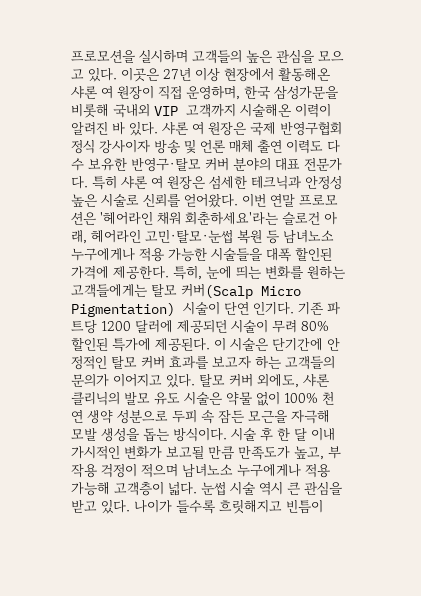프로모션을 실시하며 고객들의 높은 관심을 모으고 있다. 이곳은 27년 이상 현장에서 활동해온 샤론 여 원장이 직접 운영하며, 한국 삼성가문을 비롯해 국내외 VIP 고객까지 시술해온 이력이 알려진 바 있다. 샤론 여 원장은 국제 반영구협회 정식 강사이자 방송 및 언론 매체 출연 이력도 다수 보유한 반영구·탈모 커버 분야의 대표 전문가다. 특히 샤론 여 원장은 섬세한 테크닉과 안정성 높은 시술로 신뢰를 얻어왔다. 이번 연말 프로모션은 '헤어라인 채워 회춘하세요'라는 슬로건 아래, 헤어라인 고민·탈모·눈썹 복원 등 남녀노소 누구에게나 적용 가능한 시술들을 대폭 할인된 가격에 제공한다. 특히, 눈에 띄는 변화를 원하는 고객들에게는 탈모 커버(Scalp Micro Pigmentation) 시술이 단연 인기다. 기존 파트당 1200 달러에 제공되던 시술이 무려 80% 할인된 특가에 제공된다. 이 시술은 단기간에 안정적인 탈모 커버 효과를 보고자 하는 고객들의 문의가 이어지고 있다. 탈모 커버 외에도, 샤론 클리닉의 발모 유도 시술은 약물 없이 100% 천연 생약 성분으로 두피 속 잠든 모근을 자극해 모발 생성을 돕는 방식이다. 시술 후 한 달 이내 가시적인 변화가 보고될 만큼 만족도가 높고, 부작용 걱정이 적으며 남녀노소 누구에게나 적용 가능해 고객층이 넓다. 눈썹 시술 역시 큰 관심을 받고 있다. 나이가 들수록 흐릿해지고 빈틈이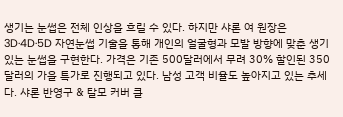생기는 눈썹은 전체 인상을 흐릴 수 있다. 하지만 샤론 여 원장은 3D·4D·5D 자연눈썹 기술을 통해 개인의 얼굴형과 모발 방향에 맞춘 생기 있는 눈썹을 구현한다. 가격은 기존 500달러에서 무려 30% 할인된 350 달러의 가을 특가로 진행되고 있다. 남성 고객 비율도 높아지고 있는 추세다. 샤론 반영구 & 탈모 커버 클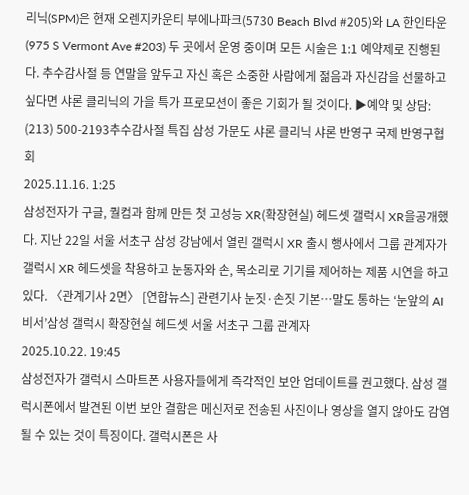리닉(SPM)은 현재 오렌지카운티 부에나파크(5730 Beach Blvd #205)와 LA 한인타운(975 S Vermont Ave #203) 두 곳에서 운영 중이며 모든 시술은 1:1 예약제로 진행된다. 추수감사절 등 연말을 앞두고 자신 혹은 소중한 사람에게 젊음과 자신감을 선물하고 싶다면 샤론 클리닉의 가을 특가 프로모션이 좋은 기회가 될 것이다. ▶예약 및 상담: (213) 500-2193추수감사절 특집 삼성 가문도 샤론 클리닉 샤론 반영구 국제 반영구협회
2025.11.16. 1:25
삼성전자가 구글, 퀄컴과 함께 만든 첫 고성능 XR(확장현실) 헤드셋 갤럭시 XR을공개했다. 지난 22일 서울 서초구 삼성 강남에서 열린 갤럭시 XR 출시 행사에서 그룹 관계자가 갤럭시 XR 헤드셋을 착용하고 눈동자와 손, 목소리로 기기를 제어하는 제품 시연을 하고 있다. 〈관계기사 2면〉 [연합뉴스] 관련기사 눈짓·손짓 기본…말도 통하는 ‘눈앞의 AI비서’삼성 갤럭시 확장현실 헤드셋 서울 서초구 그룹 관계자
2025.10.22. 19:45
삼성전자가 갤럭시 스마트폰 사용자들에게 즉각적인 보안 업데이트를 권고했다. 삼성 갤럭시폰에서 발견된 이번 보안 결함은 메신저로 전송된 사진이나 영상을 열지 않아도 감염될 수 있는 것이 특징이다. 갤럭시폰은 사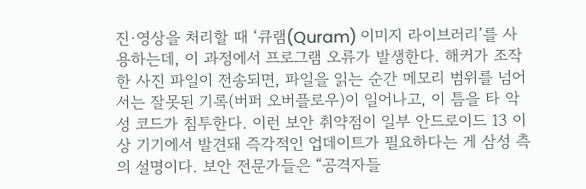진·영상을 처리할 때 ‘큐램(Quram) 이미지 라이브러리’를 사용하는데, 이 과정에서 프로그램 오류가 발생한다. 해커가 조작한 사진 파일이 전송되면, 파일을 읽는 순간 메모리 범위를 넘어서는 잘못된 기록(버퍼 오버플로우)이 일어나고, 이 틈을 타 악성 코드가 침투한다. 이런 보안 취약점이 일부 안드로이드 13 이상 기기에서 발견돼 즉각적인 업데이트가 필요하다는 게 삼성 측의 설명이다. 보안 전문가들은 “공격자들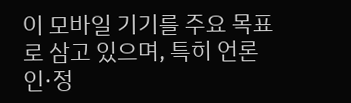이 모바일 기기를 주요 목표로 삼고 있으며, 특히 언론인·정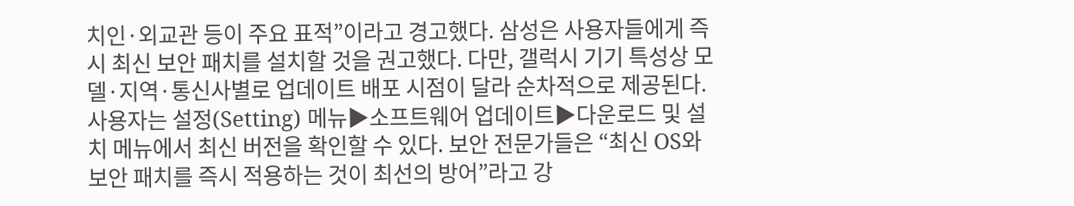치인·외교관 등이 주요 표적”이라고 경고했다. 삼성은 사용자들에게 즉시 최신 보안 패치를 설치할 것을 권고했다. 다만, 갤럭시 기기 특성상 모델·지역·통신사별로 업데이트 배포 시점이 달라 순차적으로 제공된다. 사용자는 설정(Setting) 메뉴▶소프트웨어 업데이트▶다운로드 및 설치 메뉴에서 최신 버전을 확인할 수 있다. 보안 전문가들은 “최신 OS와 보안 패치를 즉시 적용하는 것이 최선의 방어”라고 강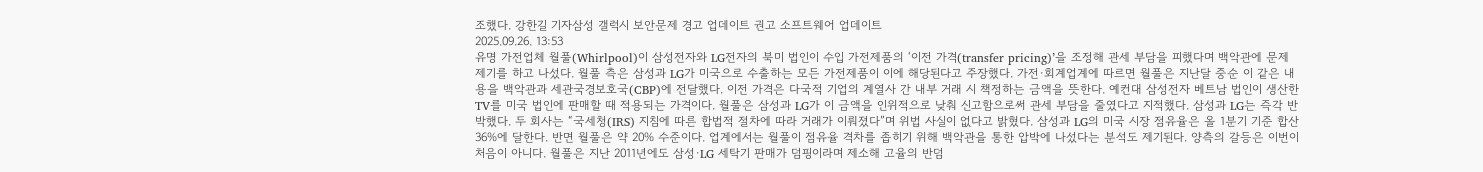조했다. 강한길 기자삼성 갤럭시 보안문제 경고 업데이트 권고 소프트웨어 업데이트
2025.09.26. 13:53
유명 가전업체 월풀(Whirlpool)이 삼성전자와 LG전자의 북미 법인이 수입 가전제품의 ‘이전 가격(transfer pricing)’을 조정해 관세 부담을 피했다며 백악관에 문제 제기를 하고 나섰다. 월풀 측은 삼성과 LG가 미국으로 수출하는 모든 가전제품이 이에 해당된다고 주장했다. 가전·회계업계에 따르면 월풀은 지난달 중순 이 같은 내용을 백악관과 세관국경보호국(CBP)에 전달했다. 이전 가격은 다국적 기업의 계열사 간 내부 거래 시 책정하는 금액을 뜻한다. 예컨대 삼성전자 베트남 법인이 생산한 TV를 미국 법인에 판매할 때 적용되는 가격이다. 월풀은 삼성과 LG가 이 금액을 인위적으로 낮춰 신고함으로써 관세 부담을 줄였다고 지적했다. 삼성과 LG는 즉각 반박했다. 두 회사는 “국세청(IRS) 지침에 따른 합법적 절차에 따라 거래가 이뤄졌다”며 위법 사실이 없다고 밝혔다. 삼성과 LG의 미국 시장 점유율은 올 1분기 기준 합산 36%에 달한다. 반면 월풀은 약 20% 수준이다. 업계에서는 월풀이 점유율 격차를 좁히기 위해 백악관을 통한 압박에 나섰다는 분석도 제기된다. 양측의 갈등은 이번이 처음이 아니다. 월풀은 지난 2011년에도 삼성·LG 세탁기 판매가 덤핑이라며 제소해 고율의 반덤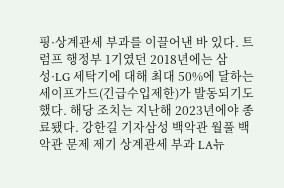핑·상계관세 부과를 이끌어낸 바 있다. 트럼프 행정부 1기였던 2018년에는 삼성·LG 세탁기에 대해 최대 50%에 달하는 세이프가드(긴급수입제한)가 발동되기도 했다. 해당 조치는 지난해 2023년에야 종료됐다. 강한길 기자삼성 백악관 월풀 백악관 문제 제기 상계관세 부과 LA뉴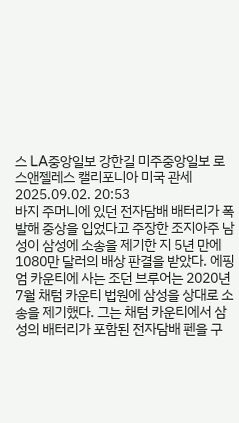스 LA중앙일보 강한길 미주중앙일보 로스앤젤레스 캘리포니아 미국 관세
2025.09.02. 20:53
바지 주머니에 있던 전자담배 배터리가 폭발해 중상을 입었다고 주장한 조지아주 남성이 삼성에 소송을 제기한 지 5년 만에 1080만 달러의 배상 판결을 받았다. 에핑엄 카운티에 사는 조던 브루어는 2020년 7월 채텀 카운티 법원에 삼성을 상대로 소송을 제기했다. 그는 채텀 카운티에서 삼성의 배터리가 포함된 전자담배 펜을 구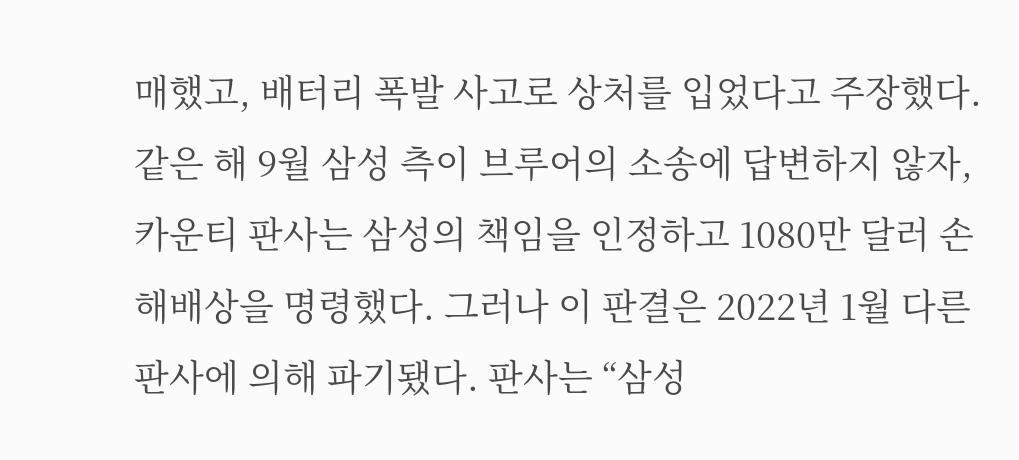매했고, 배터리 폭발 사고로 상처를 입었다고 주장했다. 같은 해 9월 삼성 측이 브루어의 소송에 답변하지 않자, 카운티 판사는 삼성의 책임을 인정하고 1080만 달러 손해배상을 명령했다. 그러나 이 판결은 2022년 1월 다른 판사에 의해 파기됐다. 판사는 “삼성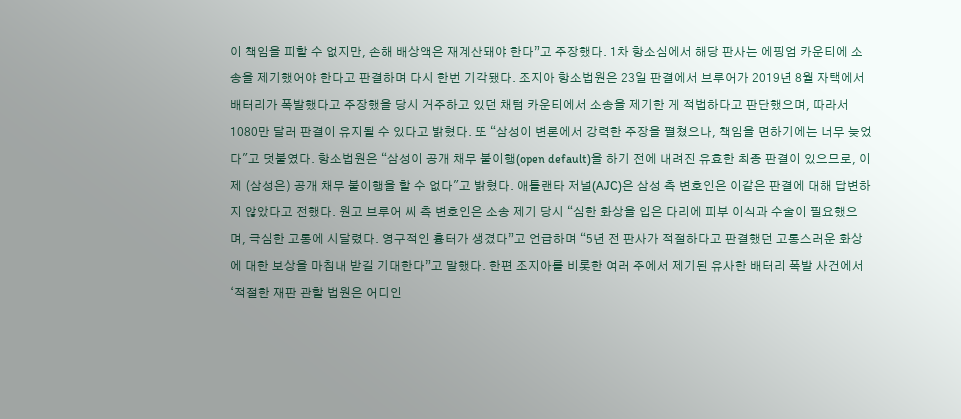이 책임을 피할 수 없지만, 손해 배상액은 재계산돼야 한다”고 주장했다. 1차 항소심에서 해당 판사는 에핑엄 카운티에 소송을 제기했어야 한다고 판결하며 다시 한번 기각됐다. 조지아 항소법원은 23일 판결에서 브루어가 2019년 8월 자택에서 배터리가 폭발했다고 주장했을 당시 거주하고 있던 채텀 카운티에서 소송을 제기한 게 적법하다고 판단했으며, 따라서 1080만 달러 판결이 유지될 수 있다고 밝혔다. 또 “삼성이 변론에서 강력한 주장을 펼쳤으나, 책임을 면하기에는 너무 늦었다"고 덧붙였다. 항소법원은 “삼성이 공개 채무 불이행(open default)을 하기 전에 내려진 유효한 최종 판결이 있으므로, 이제 (삼성은) 공개 채무 불이행을 할 수 없다"고 밝혔다. 애틀랜타 저널(AJC)은 삼성 측 변호인은 이같은 판결에 대해 답변하지 않았다고 전했다. 원고 브루어 씨 측 변호인은 소송 제기 당시 “심한 화상을 입은 다리에 피부 이식과 수술이 필요했으며, 극심한 고통에 시달렸다. 영구적인 흉터가 생겼다”고 언급하며 “5년 전 판사가 적절하다고 판결했던 고통스러운 화상에 대한 보상을 마침내 받길 기대한다”고 말했다. 한편 조지아를 비롯한 여러 주에서 제기된 유사한 배터리 폭발 사건에서 ‘적절한 재판 관할 법원은 어디인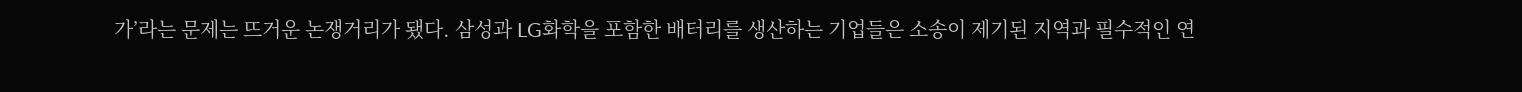가’라는 문제는 뜨거운 논쟁거리가 됐다. 삼성과 LG화학을 포함한 배터리를 생산하는 기업들은 소송이 제기된 지역과 필수적인 연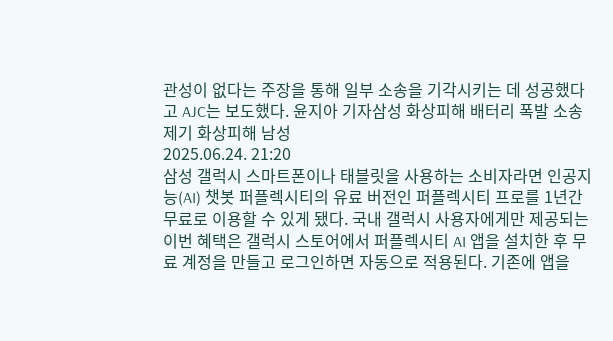관성이 없다는 주장을 통해 일부 소송을 기각시키는 데 성공했다고 AJC는 보도했다. 윤지아 기자삼성 화상피해 배터리 폭발 소송 제기 화상피해 남성
2025.06.24. 21:20
삼성 갤럭시 스마트폰이나 태블릿을 사용하는 소비자라면 인공지능(AI) 챗봇 퍼플렉시티의 유료 버전인 퍼플렉시티 프로를 1년간 무료로 이용할 수 있게 됐다. 국내 갤럭시 사용자에게만 제공되는 이번 혜택은 갤럭시 스토어에서 퍼플렉시티 AI 앱을 설치한 후 무료 계정을 만들고 로그인하면 자동으로 적용된다. 기존에 앱을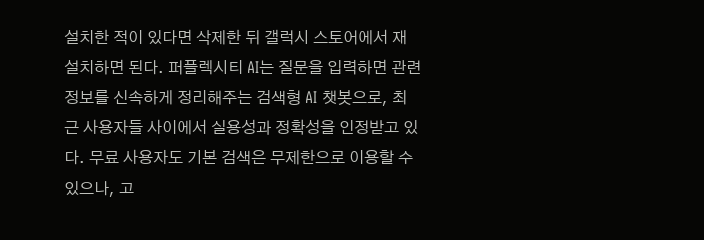설치한 적이 있다면 삭제한 뒤 갤럭시 스토어에서 재설치하면 된다. 퍼플렉시티 AI는 질문을 입력하면 관련 정보를 신속하게 정리해주는 검색형 AI 챗봇으로, 최근 사용자들 사이에서 실용성과 정확성을 인정받고 있다. 무료 사용자도 기본 검색은 무제한으로 이용할 수 있으나, 고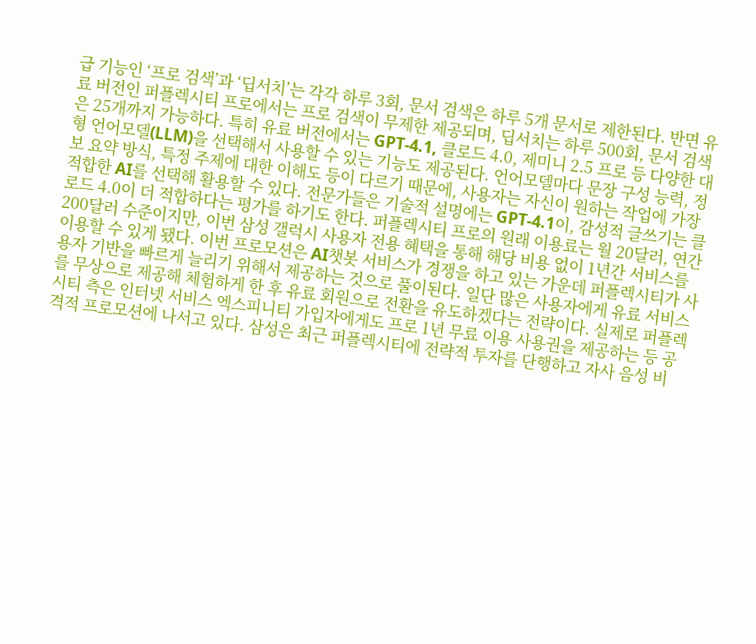급 기능인 ‘프로 검색’과 ‘딥서치’는 각각 하루 3회, 문서 검색은 하루 5개 문서로 제한된다. 반면 유료 버전인 퍼플렉시티 프로에서는 프로 검색이 무제한 제공되며, 딥서치는 하루 500회, 문서 검색은 25개까지 가능하다. 특히 유료 버전에서는 GPT-4.1, 클로드 4.0, 제미니 2.5 프로 등 다양한 대형 언어모델(LLM)을 선택해서 사용할 수 있는 기능도 제공된다. 언어모델마다 문장 구성 능력, 정보 요약 방식, 특정 주제에 대한 이해도 등이 다르기 때문에, 사용자는 자신이 원하는 작업에 가장 적합한 AI를 선택해 활용할 수 있다. 전문가들은 기술적 설명에는 GPT-4.1이, 감성적 글쓰기는 클로드 4.0이 더 적합하다는 평가를 하기도 한다. 퍼플렉시티 프로의 원래 이용료는 월 20달러, 연간 200달러 수준이지만, 이번 삼성 갤럭시 사용자 전용 혜택을 통해 해당 비용 없이 1년간 서비스를 이용할 수 있게 됐다. 이번 프로모션은 AI챗봇 서비스가 경쟁을 하고 있는 가운데 퍼플렉시티가 사용자 기반을 빠르게 늘리기 위해서 제공하는 것으로 풀이된다. 일단 많은 사용자에게 유료 서비스를 무상으로 제공해 체험하게 한 후 유료 회원으로 전환을 유도하겠다는 전략이다. 실제로 퍼플렉시티 측은 인터넷 서비스 엑스피니티 가입자에게도 프로 1년 무료 이용 사용권을 제공하는 등 공격적 프로모션에 나서고 있다. 삼성은 최근 퍼플렉시티에 전략적 투자를 단행하고 자사 음성 비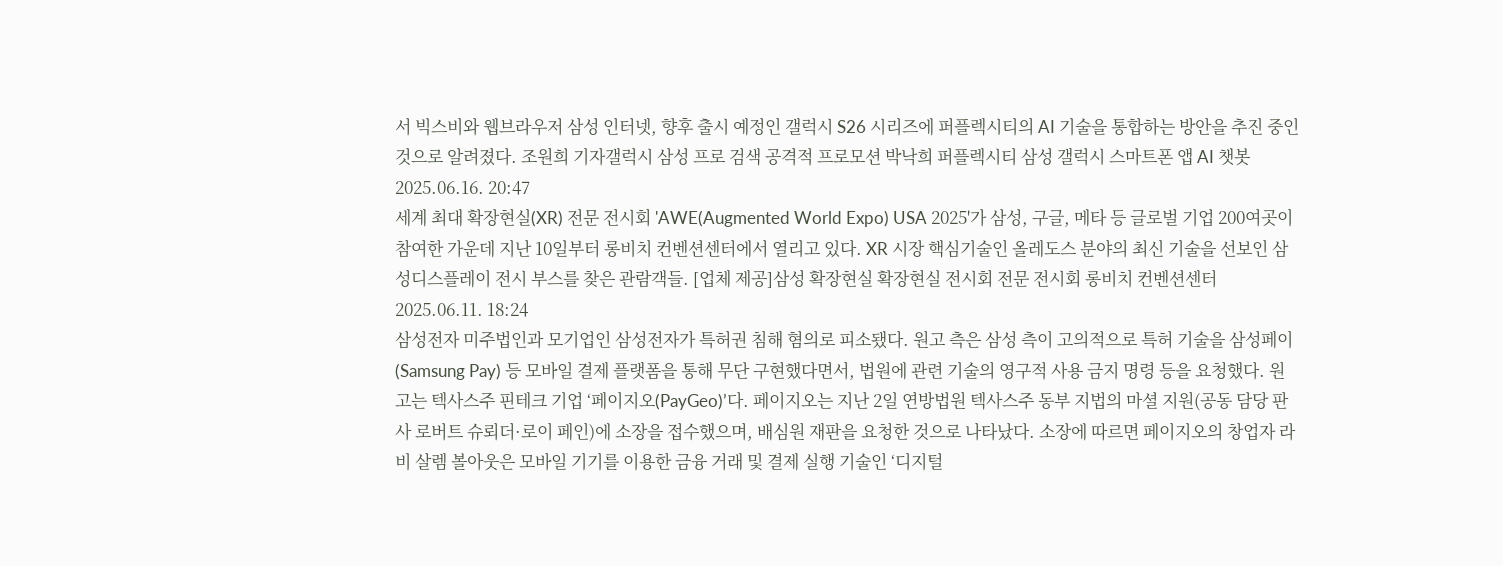서 빅스비와 웹브라우저 삼성 인터넷, 향후 출시 예정인 갤럭시 S26 시리즈에 퍼플렉시티의 AI 기술을 통합하는 방안을 추진 중인 것으로 알려졌다. 조원희 기자갤럭시 삼성 프로 검색 공격적 프로모션 박낙희 퍼플렉시티 삼성 갤럭시 스마트폰 앱 AI 챗봇
2025.06.16. 20:47
세계 최대 확장현실(XR) 전문 전시회 'AWE(Augmented World Expo) USA 2025'가 삼성, 구글, 메타 등 글로벌 기업 200여곳이 참여한 가운데 지난 10일부터 롱비치 컨벤션센터에서 열리고 있다. XR 시장 핵심기술인 올레도스 분야의 최신 기술을 선보인 삼성디스플레이 전시 부스를 찾은 관람객들. [업체 제공]삼성 확장현실 확장현실 전시회 전문 전시회 롱비치 컨벤션센터
2025.06.11. 18:24
삼성전자 미주법인과 모기업인 삼성전자가 특허권 침해 혐의로 피소됐다. 원고 측은 삼성 측이 고의적으로 특허 기술을 삼성페이(Samsung Pay) 등 모바일 결제 플랫폼을 통해 무단 구현했다면서, 법원에 관련 기술의 영구적 사용 금지 명령 등을 요청했다. 원고는 텍사스주 핀테크 기업 ‘페이지오(PayGeo)’다. 페이지오는 지난 2일 연방법원 텍사스주 동부 지법의 마셜 지원(공동 담당 판사 로버트 슈뢰더·로이 페인)에 소장을 접수했으며, 배심원 재판을 요청한 것으로 나타났다. 소장에 따르면 페이지오의 창업자 라비 살렘 볼아웃은 모바일 기기를 이용한 금융 거래 및 결제 실행 기술인 ‘디지털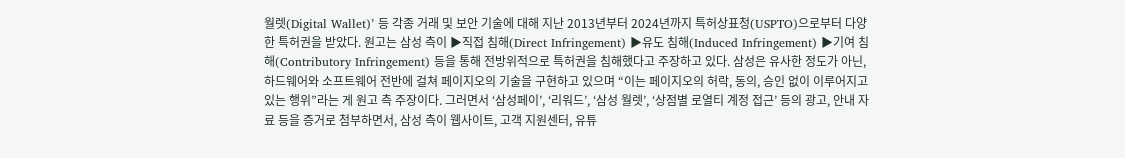월렛(Digital Wallet)’ 등 각종 거래 및 보안 기술에 대해 지난 2013년부터 2024년까지 특허상표청(USPTO)으로부터 다양한 특허권을 받았다. 원고는 삼성 측이 ▶직접 침해(Direct Infringement) ▶유도 침해(Induced Infringement) ▶기여 침해(Contributory Infringement) 등을 통해 전방위적으로 특허권을 침해했다고 주장하고 있다. 삼성은 유사한 정도가 아닌, 하드웨어와 소프트웨어 전반에 걸쳐 페이지오의 기술을 구현하고 있으며 “이는 페이지오의 허락, 동의, 승인 없이 이루어지고 있는 행위”라는 게 원고 측 주장이다. 그러면서 ‘삼성페이’, ‘리워드’, ‘삼성 월렛’, ‘상점별 로열티 계정 접근’ 등의 광고, 안내 자료 등을 증거로 첨부하면서, 삼성 측이 웹사이트, 고객 지원센터, 유튜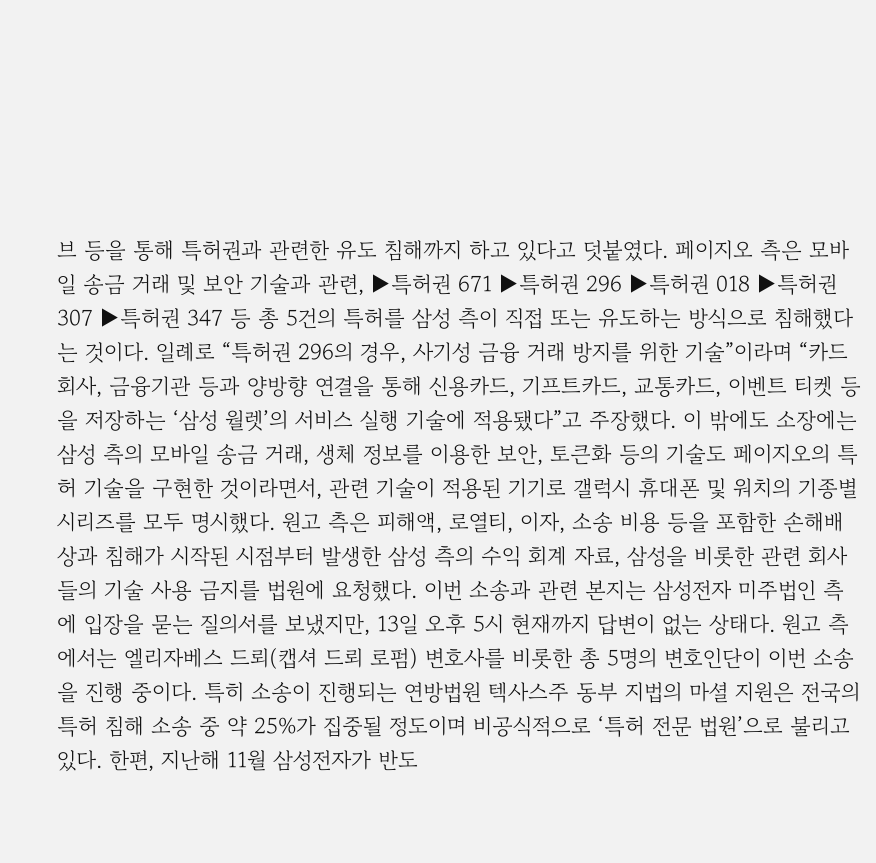브 등을 통해 특허권과 관련한 유도 침해까지 하고 있다고 덧붙였다. 페이지오 측은 모바일 송금 거래 및 보안 기술과 관련, ▶특허권 671 ▶특허권 296 ▶특허권 018 ▶특허권 307 ▶특허권 347 등 총 5건의 특허를 삼성 측이 직접 또는 유도하는 방식으로 침해했다는 것이다. 일례로 “특허권 296의 경우, 사기성 금융 거래 방지를 위한 기술”이라며 “카드 회사, 금융기관 등과 양방향 연결을 통해 신용카드, 기프트카드, 교통카드, 이벤트 티켓 등을 저장하는 ‘삼성 월렛’의 서비스 실행 기술에 적용됐다”고 주장했다. 이 밖에도 소장에는 삼성 측의 모바일 송금 거래, 생체 정보를 이용한 보안, 토큰화 등의 기술도 페이지오의 특허 기술을 구현한 것이라면서, 관련 기술이 적용된 기기로 갤럭시 휴대폰 및 워치의 기종별 시리즈를 모두 명시했다. 원고 측은 피해액, 로열티, 이자, 소송 비용 등을 포함한 손해배상과 침해가 시작된 시점부터 발생한 삼성 측의 수익 회계 자료, 삼성을 비롯한 관련 회사들의 기술 사용 금지를 법원에 요청했다. 이번 소송과 관련 본지는 삼성전자 미주법인 측에 입장을 묻는 질의서를 보냈지만, 13일 오후 5시 현재까지 답변이 없는 상태다. 원고 측에서는 엘리자베스 드뢰(캡셔 드뢰 로펌) 변호사를 비롯한 총 5명의 변호인단이 이번 소송을 진행 중이다. 특히 소송이 진행되는 연방법원 텍사스주 동부 지법의 마셜 지원은 전국의 특허 침해 소송 중 약 25%가 집중될 정도이며 비공식적으로 ‘특허 전문 법원’으로 불리고 있다. 한편, 지난해 11월 삼성전자가 반도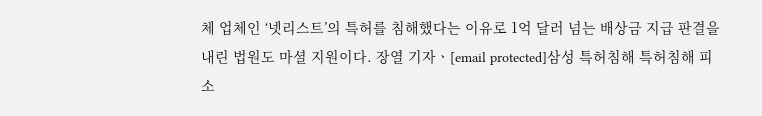체 업체인 ‘넷리스트’의 특허를 침해했다는 이유로 1억 달러 넘는 배상금 지급 판결을 내린 법원도 마셜 지원이다. 장열 기자ㆍ[email protected]삼성 특허침해 특허침해 피소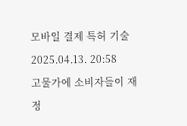모바일 결제 특허 기술
2025.04.13. 20:58
고물가에 소비자들이 재정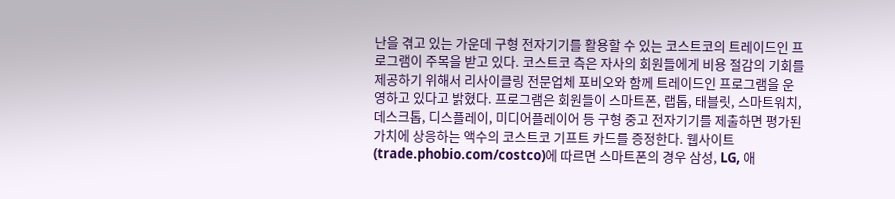난을 겪고 있는 가운데 구형 전자기기를 활용할 수 있는 코스트코의 트레이드인 프로그램이 주목을 받고 있다. 코스트코 측은 자사의 회원들에게 비용 절감의 기회를 제공하기 위해서 리사이클링 전문업체 포비오와 함께 트레이드인 프로그램을 운영하고 있다고 밝혔다. 프로그램은 회원들이 스마트폰, 랩톱, 태블릿, 스마트워치, 데스크톱, 디스플레이, 미디어플레이어 등 구형 중고 전자기기를 제출하면 평가된 가치에 상응하는 액수의 코스트코 기프트 카드를 증정한다. 웹사이트(trade.phobio.com/costco)에 따르면 스마트폰의 경우 삼성, LG, 애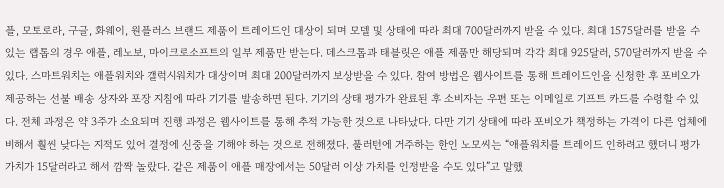플, 모토로라, 구글, 화웨이, 원플러스 브랜드 제품이 트레이드인 대상이 되며 모델 및 상태에 따라 최대 700달러까지 받을 수 있다. 최대 1575달러를 받을 수 있는 랩톱의 경우 애플, 레노보, 마이크로소프트의 일부 제품만 받는다. 데스크톱과 태블릿은 애플 제품만 해당되며 각각 최대 925달러, 570달러까지 받을 수 있다. 스마트워치는 애플워치와 갤럭시워치가 대상이며 최대 200달러까지 보상받을 수 있다. 참여 방법은 웹사이트를 통해 트레이드인을 신청한 후 포비오가 제공하는 선불 배송 상자와 포장 지침에 따라 기기를 발송하면 된다. 기기의 상태 평가가 완료된 후 소비자는 우편 또는 이메일로 기프트 카드를 수령할 수 있다. 전체 과정은 약 3주가 소요되며 진행 과정은 웹사이트를 통해 추적 가능한 것으로 나타났다. 다만 기기 상태에 따라 포비오가 책정하는 가격이 다른 업체에 비해서 훨씬 낮다는 지적도 있어 결정에 신중을 기해야 하는 것으로 전해졌다. 풀러턴에 거주하는 한인 노모씨는 “애플워치를 트레이드 인하려고 했더니 평가 가치가 15달러라고 해서 깜짝 놀랐다. 같은 제품이 애플 매장에서는 50달러 이상 가치를 인정받을 수도 있다”고 말했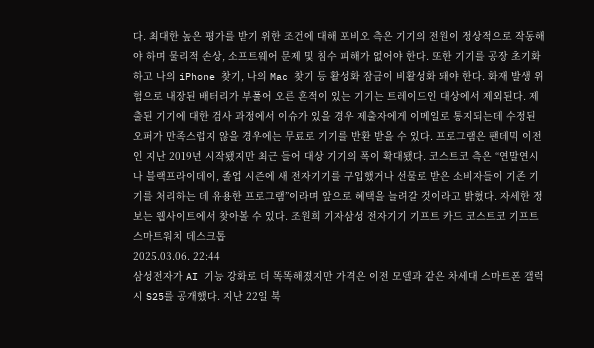다. 최대한 높은 평가를 받기 위한 조건에 대해 포비오 측은 기기의 전원이 정상적으로 작동해야 하며 물리적 손상, 소프트웨어 문제 및 침수 피해가 없어야 한다. 또한 기기를 공장 초기화하고 나의 iPhone 찾기, 나의 Mac 찾기 등 활성화 잠금이 비활성화 돼야 한다. 화재 발생 위험으로 내장된 배터리가 부풀어 오른 흔적이 있는 기기는 트레이드인 대상에서 제외된다. 제출된 기기에 대한 검사 과정에서 이슈가 있을 경우 제출자에게 이메일로 통지되는데 수정된 오퍼가 만족스럽지 않을 경우에는 무료로 기기를 반환 받을 수 있다. 프로그램은 팬데믹 이전인 지난 2019년 시작됐지만 최근 들어 대상 기기의 폭이 확대됐다. 코스트코 측은 “연말연시나 블랙프라이데이, 졸업 시즌에 새 전자기기를 구입했거나 선물로 받은 소비자들이 기존 기기를 처리하는 데 유용한 프로그램”이라며 앞으로 혜택을 늘려갈 것이라고 밝혔다. 자세한 정보는 웹사이트에서 찾아볼 수 있다. 조원희 기자삼성 전자기기 기프트 카드 코스트코 기프트 스마트워치 데스크톱
2025.03.06. 22:44
삼성전자가 AI 기능 강화로 더 똑똑해졌지만 가격은 이전 모델과 같은 차세대 스마트폰 갤럭시 S25를 공개했다. 지난 22일 북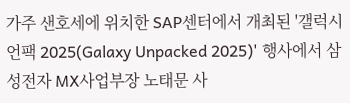가주 샌호세에 위치한 SAP센터에서 개최된 '갤럭시 언팩 2025(Galaxy Unpacked 2025)' 행사에서 삼성전자 MX사업부장 노태문 사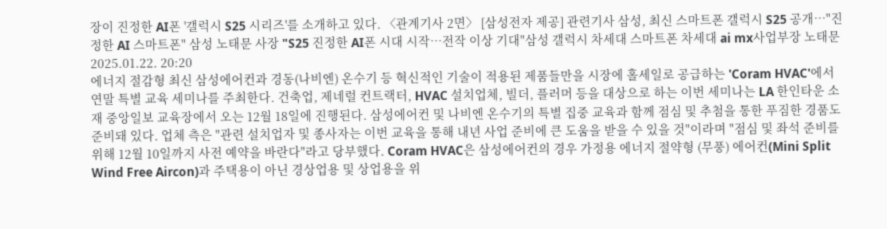장이 진정한 AI폰 '갤럭시 S25 시리즈'를 소개하고 있다. 〈관계기사 2면〉 [삼성전자 제공] 관련기사 삼성, 최신 스마트폰 갤럭시 S25 공개…"진정한 AI 스마트폰" 삼성 노태문 사장 "S25 진정한 AI폰 시대 시작…전작 이상 기대"삼성 갤럭시 차세대 스마트폰 차세대 ai mx사업부장 노태문
2025.01.22. 20:20
에너지 절감형 최신 삼성에어컨과 경동(나비엔) 온수기 등 혁신적인 기술이 적용된 제품들만을 시장에 홀세일로 공급하는 'Coram HVAC'에서 연말 특별 교육 세미나를 주최한다. 건축업, 제네럴 컨트랙터, HVAC 설치업체, 빌더, 플러머 등을 대상으로 하는 이번 세미나는 LA 한인타운 소재 중앙일보 교육장에서 오는 12월 18일에 진행된다. 삼성에어컨 및 나비엔 온수기의 특별 집중 교육과 함께 점심 및 추첨을 통한 푸짐한 경품도 준비돼 있다. 업체 측은 "관련 설치업자 및 종사자는 이번 교육을 통해 내년 사업 준비에 큰 도움을 받을 수 있을 것"이라며 "점심 및 좌석 준비를 위해 12월 10일까지 사전 예약을 바란다"라고 당부했다. Coram HVAC은 삼성에어컨의 경우 가정용 에너지 절약형 (무풍) 에어컨(Mini Split Wind Free Aircon)과 주택용이 아닌 경상업용 및 상업용을 위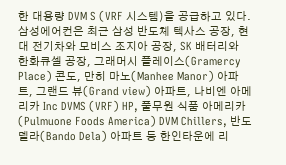한 대용량 DVM S (VRF 시스템)을 공급하고 있다. 삼성에어컨은 최근 삼성 반도체 텍사스 공장, 현대 전기차와 모비스 조지아 공장, SK 배터리와 한화큐셀 공장, 그래머시 플레이스(Gramercy Place) 콘도, 만히 마노(Manhee Manor) 아파트, 그랜드 뷰(Grand view) 아파트, 나비엔 아메리카 Inc DVMS (VRF) HP, 풀무원 식품 아메리카(Pulmuone Foods America) DVM Chillers, 반도 델라(Bando Dela) 아파트 등 한인타운에 리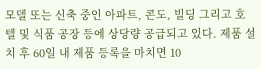모델 또는 신축 중인 아파트, 콘도, 빌딩 그리고 호텔 및 식품 공장 등에 상당량 공급되고 있다. 제품 설치 후 60일 내 제품 등록을 마치면 10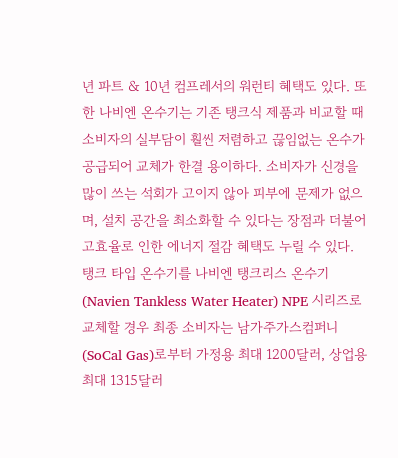년 파트 & 10년 컴프레서의 워런티 혜택도 있다. 또한 나비엔 온수기는 기존 탱크식 제품과 비교할 때 소비자의 실부담이 훨씬 저렴하고 끊임없는 온수가 공급되어 교체가 한결 용이하다. 소비자가 신경을 많이 쓰는 석회가 고이지 않아 피부에 문제가 없으며, 설치 공간을 최소화할 수 있다는 장점과 더불어 고효율로 인한 에너지 절감 혜택도 누릴 수 있다. 탱크 타입 온수기를 나비엔 탱크리스 온수기(Navien Tankless Water Heater) NPE 시리즈로 교체할 경우 최종 소비자는 남가주가스컴퍼니(SoCal Gas)로부터 가정용 최대 1200달러, 상업용 최대 1315달러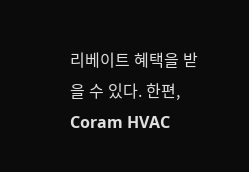리베이트 혜택을 받을 수 있다. 한편, Coram HVAC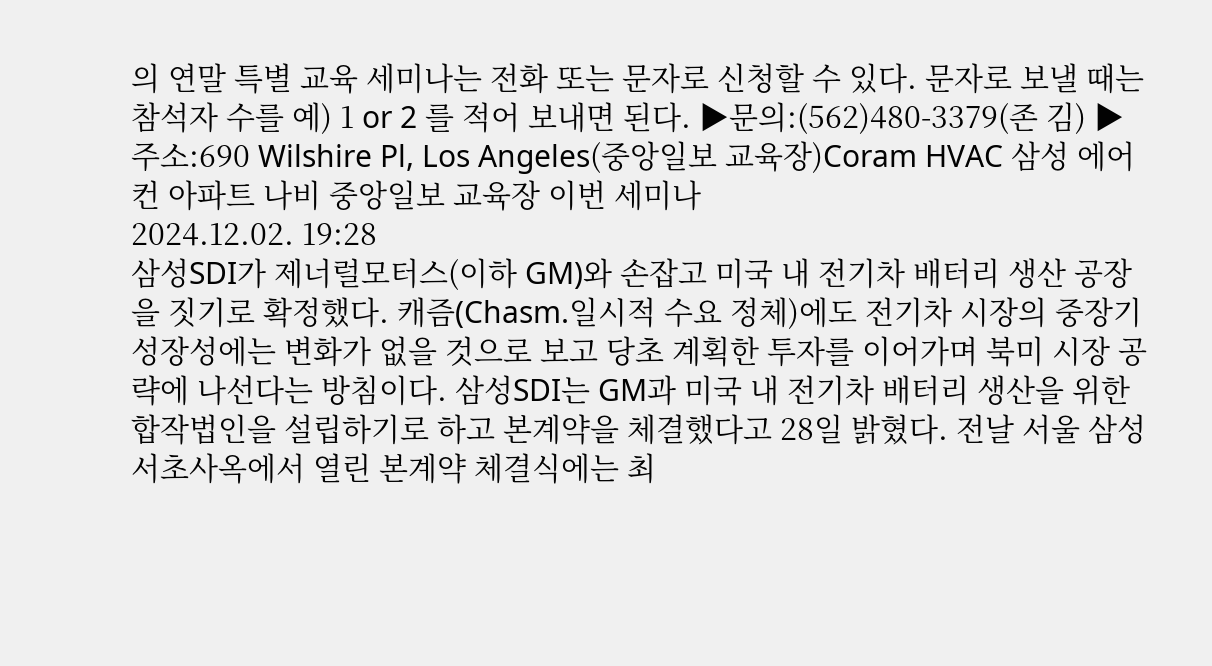의 연말 특별 교육 세미나는 전화 또는 문자로 신청할 수 있다. 문자로 보낼 때는 참석자 수를 예) 1 or 2 를 적어 보내면 된다. ▶문의:(562)480-3379(존 김) ▶주소:690 Wilshire Pl, Los Angeles(중앙일보 교육장)Coram HVAC 삼성 에어컨 아파트 나비 중앙일보 교육장 이번 세미나
2024.12.02. 19:28
삼성SDI가 제너럴모터스(이하 GM)와 손잡고 미국 내 전기차 배터리 생산 공장을 짓기로 확정했다. 캐즘(Chasm.일시적 수요 정체)에도 전기차 시장의 중장기 성장성에는 변화가 없을 것으로 보고 당초 계획한 투자를 이어가며 북미 시장 공략에 나선다는 방침이다. 삼성SDI는 GM과 미국 내 전기차 배터리 생산을 위한 합작법인을 설립하기로 하고 본계약을 체결했다고 28일 밝혔다. 전날 서울 삼성 서초사옥에서 열린 본계약 체결식에는 최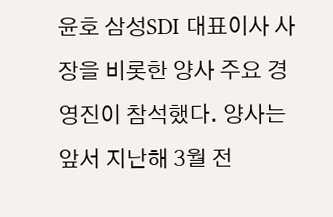윤호 삼성SDI 대표이사 사장을 비롯한 양사 주요 경영진이 참석했다. 양사는 앞서 지난해 3월 전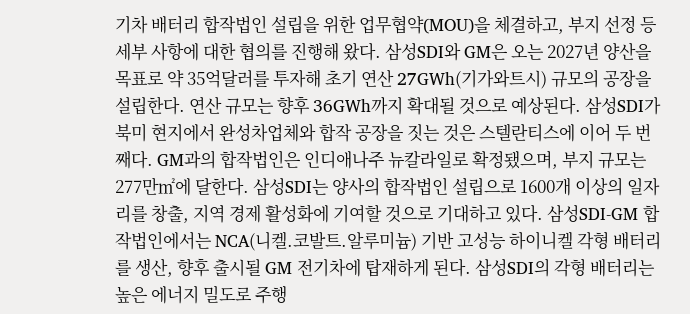기차 배터리 합작법인 설립을 위한 업무협약(MOU)을 체결하고, 부지 선정 등 세부 사항에 대한 협의를 진행해 왔다. 삼성SDI와 GM은 오는 2027년 양산을 목표로 약 35억달러를 투자해 초기 연산 27GWh(기가와트시) 규모의 공장을 설립한다. 연산 규모는 향후 36GWh까지 확대될 것으로 예상된다. 삼성SDI가 북미 현지에서 완성차업체와 합작 공장을 짓는 것은 스텔란티스에 이어 두 번째다. GM과의 합작법인은 인디애나주 뉴칼라일로 확정됐으며, 부지 규모는 277만㎡에 달한다. 삼성SDI는 양사의 합작법인 설립으로 1600개 이상의 일자리를 창출, 지역 경제 활성화에 기여할 것으로 기대하고 있다. 삼성SDI-GM 합작법인에서는 NCA(니켈.코발트.알루미늄) 기반 고성능 하이니켈 각형 배터리를 생산, 향후 출시될 GM 전기차에 탑재하게 된다. 삼성SDI의 각형 배터리는 높은 에너지 밀도로 주행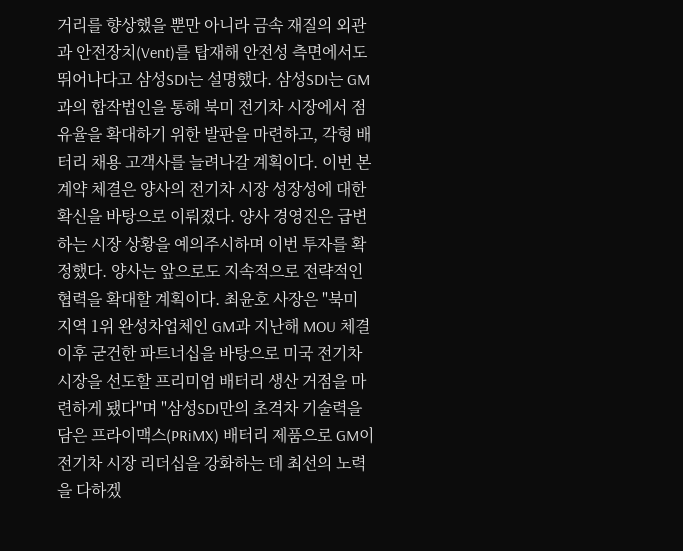거리를 향상했을 뿐만 아니라 금속 재질의 외관과 안전장치(Vent)를 탑재해 안전성 측면에서도 뛰어나다고 삼성SDI는 설명했다. 삼성SDI는 GM과의 합작법인을 통해 북미 전기차 시장에서 점유율을 확대하기 위한 발판을 마련하고, 각형 배터리 채용 고객사를 늘려나갈 계획이다. 이번 본계약 체결은 양사의 전기차 시장 성장성에 대한 확신을 바탕으로 이뤄졌다. 양사 경영진은 급변하는 시장 상황을 예의주시하며 이번 투자를 확정했다. 양사는 앞으로도 지속적으로 전략적인 협력을 확대할 계획이다. 최윤호 사장은 "북미 지역 1위 완성차업체인 GM과 지난해 MOU 체결 이후 굳건한 파트너십을 바탕으로 미국 전기차 시장을 선도할 프리미엄 배터리 생산 거점을 마련하게 됐다"며 "삼성SDI만의 초격차 기술력을 담은 프라이맥스(PRiMX) 배터리 제품으로 GM이 전기차 시장 리더십을 강화하는 데 최선의 노력을 다하겠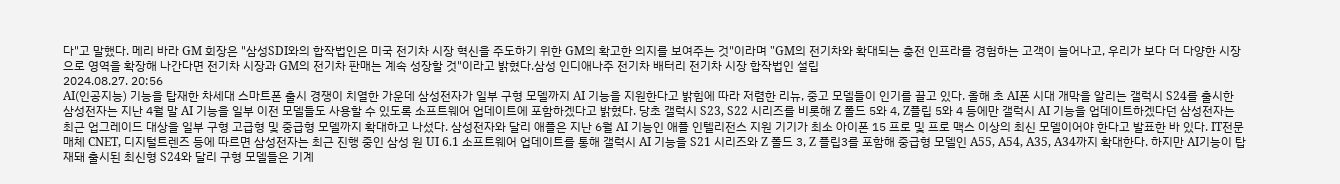다"고 말했다. 메리 바라 GM 회장은 "삼성SDI와의 합작법인은 미국 전기차 시장 혁신을 주도하기 위한 GM의 확고한 의지를 보여주는 것"이라며 "GM의 전기차와 확대되는 충전 인프라를 경험하는 고객이 늘어나고, 우리가 보다 더 다양한 시장으로 영역을 확장해 나간다면 전기차 시장과 GM의 전기차 판매는 계속 성장할 것"이라고 밝혔다.삼성 인디애나주 전기차 배터리 전기차 시장 합작법인 설립
2024.08.27. 20:56
AI(인공지능) 기능을 탑재한 차세대 스마트폰 출시 경쟁이 치열한 가운데 삼성전자가 일부 구형 모델까지 AI 기능을 지원한다고 밝힘에 따라 저렴한 리뉴, 중고 모델들이 인기를 끌고 있다. 올해 초 AI폰 시대 개막을 알리는 갤럭시 S24를 출시한 삼성전자는 지난 4월 말 AI 기능을 일부 이전 모델들도 사용할 수 있도록 소프트웨어 업데이트에 포함하겠다고 밝혔다. 당초 갤럭시 S23, S22 시리즈를 비롯해 Z 폴드 5와 4, Z플립 5와 4 등에만 갤럭시 AI 기능을 업데이트하겠다던 삼성전자는 최근 업그레이드 대상을 일부 구형 고급형 및 중급형 모델까지 확대하고 나섰다. 삼성전자와 달리 애플은 지난 6월 AI 기능인 애플 인텔리전스 지원 기기가 최소 아이폰 15 프로 및 프로 맥스 이상의 최신 모델이어야 한다고 발표한 바 있다. IT전문매체 CNET, 디지털트렌즈 등에 따르면 삼성전자는 최근 진행 중인 삼성 원 UI 6.1 소프트웨어 업데이트를 통해 갤럭시 AI 기능을 S21 시리즈와 Z 폴드 3, Z 플립3를 포함해 중급형 모델인 A55, A54, A35, A34까지 확대한다. 하지만 AI기능이 탑재돼 출시된 최신형 S24와 달리 구형 모델들은 기계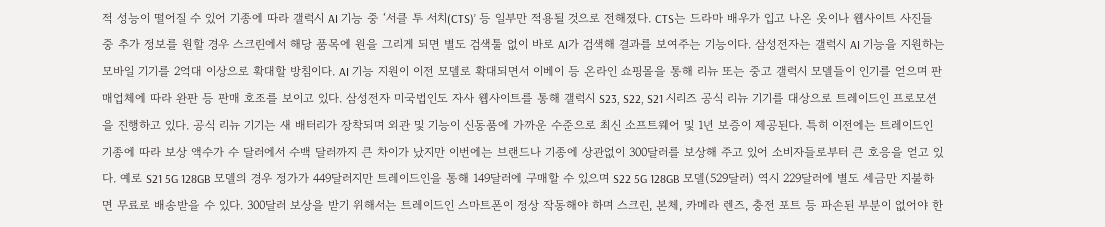적 성능이 떨어질 수 있어 기종에 따라 갤럭시 AI 기능 중 ‘서클 투 서치(CTS)’ 등 일부만 적용될 것으로 전해졌다. CTS는 드라마 배우가 입고 나온 옷이나 웹사이트 사진들 중 추가 정보를 원할 경우 스크린에서 해당 품목에 원을 그리게 되면 별도 검색툴 없이 바로 AI가 검색해 결과를 보여주는 기능이다. 삼성전자는 갤럭시 AI 기능을 지원하는 모바일 기기를 2억대 이상으로 확대할 방침이다. AI 기능 지원이 이전 모델로 확대되면서 이베이 등 온라인 쇼핑몰을 통해 리뉴 또는 중고 갤럭시 모델들이 인기를 얻으며 판매업체에 따라 완판 등 판매 호조를 보이고 있다. 삼성전자 미국법인도 자사 웹사이트를 통해 갤럭시 S23, S22, S21 시리즈 공식 리뉴 기기를 대상으로 트레이드인 프로모션을 진행하고 있다. 공식 리뉴 기기는 새 배터리가 장착되며 외관 및 기능이 신동품에 가까운 수준으로 최신 소프트웨어 및 1년 보증이 제공된다. 특히 이전에는 트레이드인 기종에 따라 보상 액수가 수 달러에서 수백 달러까지 큰 차이가 났지만 이번에는 브랜드나 기종에 상관없이 300달러를 보상해 주고 있어 소비자들로부터 큰 호응을 얻고 있다. 예로 S21 5G 128GB 모델의 경우 정가가 449달러지만 트레이드인을 통해 149달러에 구매할 수 있으며 S22 5G 128GB 모델(529달러) 역시 229달러에 별도 세금만 지불하면 무료로 배송받을 수 있다. 300달러 보상을 받기 위해서는 트레이드인 스마트폰이 정상 작동해야 하며 스크린, 본체, 카메라 렌즈, 충전 포트 등 파손된 부분이 없어야 한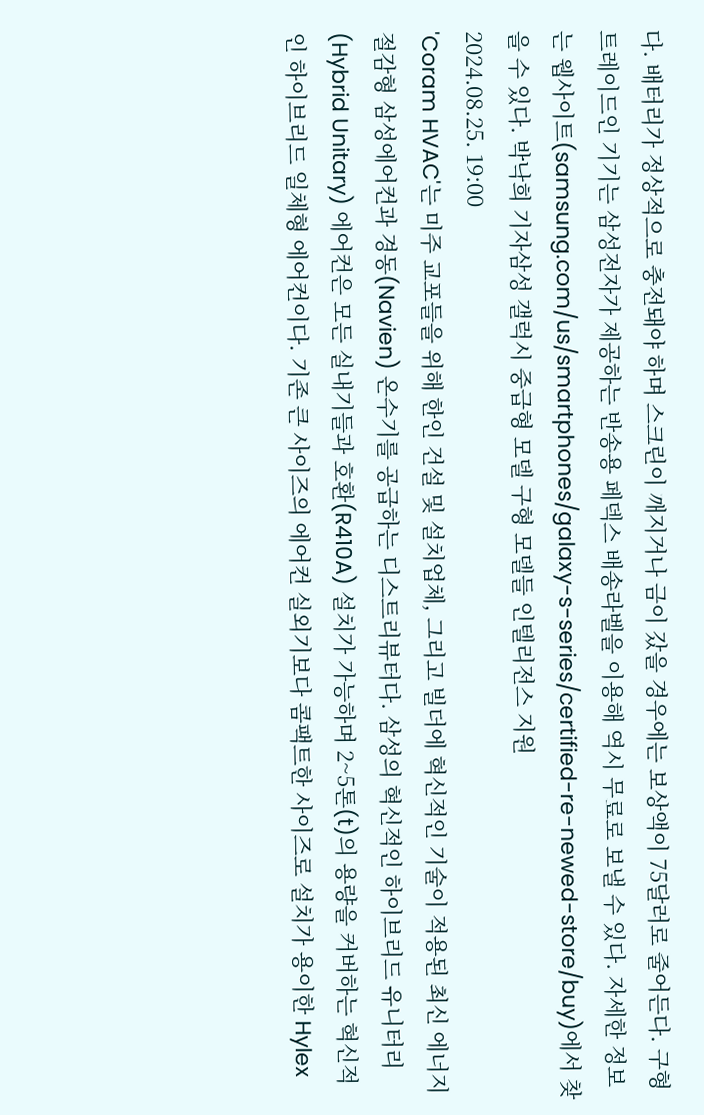다. 배터리가 정상적으로 충전돼야 하며 스크린이 깨지거나 금이 갔을 경우에는 보상액이 75달러로 줄어든다. 구형 트레이드인 기기는 삼성전자가 제공하는 반송용 페덱스 배송라벨을 이용해 역시 무료로 보낼 수 있다. 자세한 정보는 웹사이트(samsung.com/us/smartphones/galaxy-s-series/certified-re-newed-store/buy)에서 찾을 수 있다. 박낙희 기자삼성 갤럭시 중급형 모델 구형 모델들 인텔리전스 지원
2024.08.25. 19:00
'Coram HVAC'는 미주 교포들을 위해 한인 건설 및 설치업체, 그리고 빌더에 혁신적인 기술이 적용된 최신 에너지 절감형 삼성에어컨과 경동(Navien) 온수기를 공급하는 디스트리뷰터다. 삼성의 혁신적인 하이브리드 유니터리(Hybrid Unitary) 에어컨은 모든 실내기들과 호환(R410A) 설치가 가능하며 2~5톤(t)의 용량을 커버하는 혁신적인 하이브리드 일체형 에어컨이다. 기존 큰 사이즈의 에어컨 실외기보다 콤팩트한 사이즈로 설치가 용이한 Hylex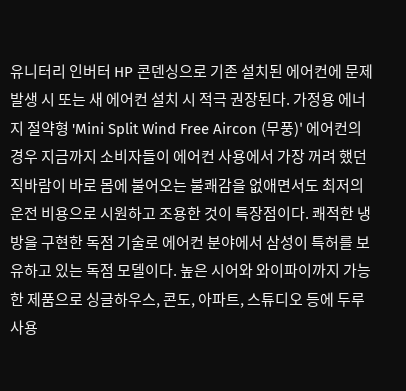유니터리 인버터 HP 콘덴싱으로 기존 설치된 에어컨에 문제 발생 시 또는 새 에어컨 설치 시 적극 권장된다. 가정용 에너지 절약형 'Mini Split Wind Free Aircon (무풍)' 에어컨의 경우 지금까지 소비자들이 에어컨 사용에서 가장 꺼려 했던 직바람이 바로 몸에 불어오는 불쾌감을 없애면서도 최저의 운전 비용으로 시원하고 조용한 것이 특장점이다. 쾌적한 냉방을 구현한 독점 기술로 에어컨 분야에서 삼성이 특허를 보유하고 있는 독점 모델이다. 높은 시어와 와이파이까지 가능한 제품으로 싱글하우스, 콘도, 아파트, 스튜디오 등에 두루 사용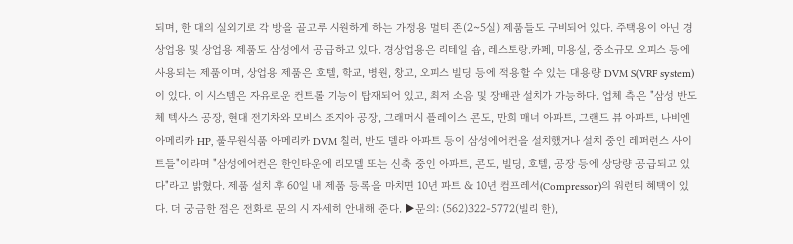되며, 한 대의 실외기로 각 방을 골고루 시원하게 하는 가정용 멀티 존(2~5실) 제품들도 구비되어 있다. 주택용이 아닌 경상업용 및 상업용 제품도 삼성에서 공급하고 있다. 경상업용은 리테일 숍, 레스토랑.카페, 미용실, 중소규모 오피스 등에 사용되는 제품이며, 상업용 제품은 호텔, 학교, 병원, 창고, 오피스 빌딩 등에 적용할 수 있는 대용량 DVM S(VRF system)이 있다. 이 시스템은 자유로운 컨트롤 기능이 탑재되어 있고, 최저 소음 및 장배관 설치가 가능하다. 업체 측은 "삼성 반도체 텍사스 공장, 현대 전기차와 모비스 조지아 공장, 그래머시 플레이스 콘도, 만희 매너 아파트, 그랜드 뷰 아파트, 나비엔 아메리카 HP, 풀무원식품 아메리카 DVM 칠러, 반도 델라 아파트 등이 삼성에어컨을 설치했거나 설치 중인 레퍼런스 사이트들"이라며 "삼성에어컨은 한인타운에 리모델 또는 신축 중인 아파트, 콘도, 빌딩, 호텔, 공장 등에 상당량 공급되고 있다"라고 밝혔다. 제품 설치 후 60일 내 제품 등록을 마치면 10년 파트 & 10년 컴프레서(Compressor)의 워런티 혜택이 있다. 더 궁금한 점은 전화로 문의 시 자세히 안내해 준다. ▶문의: (562)322-5772(빌리 한),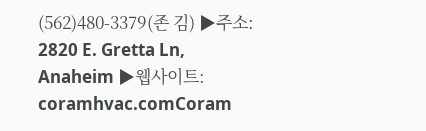(562)480-3379(존 김) ▶주소: 2820 E. Gretta Ln, Anaheim ▶웹사이트: coramhvac.comCoram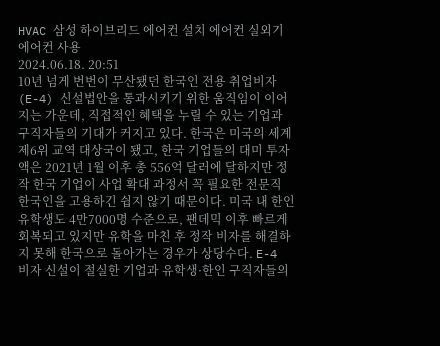HVAC 삼성 하이브리드 에어컨 설치 에어컨 실외기 에어컨 사용
2024.06.18. 20:51
10년 넘게 번번이 무산됐던 한국인 전용 취업비자(E-4) 신설법안을 통과시키기 위한 움직임이 이어지는 가운데, 직접적인 혜택을 누릴 수 있는 기업과 구직자들의 기대가 커지고 있다. 한국은 미국의 세계 제6위 교역 대상국이 됐고, 한국 기업들의 대미 투자액은 2021년 1월 이후 총 556억 달러에 달하지만 정작 한국 기업이 사업 확대 과정서 꼭 필요한 전문직 한국인을 고용하긴 쉽지 않기 때문이다. 미국 내 한인 유학생도 4만7000명 수준으로, 팬데믹 이후 빠르게 회복되고 있지만 유학을 마친 후 정작 비자를 해결하지 못해 한국으로 돌아가는 경우가 상당수다. E-4 비자 신설이 절실한 기업과 유학생·한인 구직자들의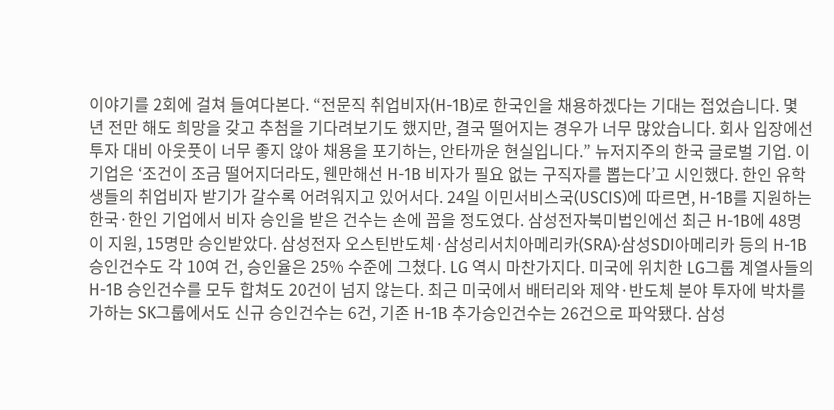이야기를 2회에 걸쳐 들여다본다. “전문직 취업비자(H-1B)로 한국인을 채용하겠다는 기대는 접었습니다. 몇 년 전만 해도 희망을 갖고 추첨을 기다려보기도 했지만, 결국 떨어지는 경우가 너무 많았습니다. 회사 입장에선 투자 대비 아웃풋이 너무 좋지 않아 채용을 포기하는, 안타까운 현실입니다.” 뉴저지주의 한국 글로벌 기업. 이 기업은 ‘조건이 조금 떨어지더라도, 웬만해선 H-1B 비자가 필요 없는 구직자를 뽑는다’고 시인했다. 한인 유학생들의 취업비자 받기가 갈수록 어려워지고 있어서다. 24일 이민서비스국(USCIS)에 따르면, H-1B를 지원하는 한국·한인 기업에서 비자 승인을 받은 건수는 손에 꼽을 정도였다. 삼성전자북미법인에선 최근 H-1B에 48명이 지원, 15명만 승인받았다. 삼성전자 오스틴반도체·삼성리서치아메리카(SRA)·삼성SDI아메리카 등의 H-1B 승인건수도 각 10여 건, 승인율은 25% 수준에 그쳤다. LG 역시 마찬가지다. 미국에 위치한 LG그룹 계열사들의 H-1B 승인건수를 모두 합쳐도 20건이 넘지 않는다. 최근 미국에서 배터리와 제약·반도체 분야 투자에 박차를 가하는 SK그룹에서도 신규 승인건수는 6건, 기존 H-1B 추가승인건수는 26건으로 파악됐다. 삼성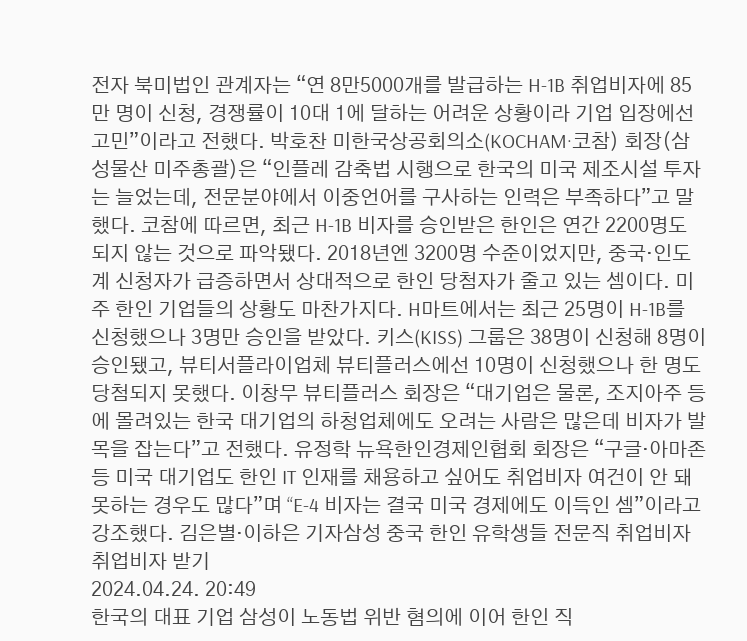전자 북미법인 관계자는 “연 8만5000개를 발급하는 H-1B 취업비자에 85만 명이 신청, 경쟁률이 10대 1에 달하는 어려운 상황이라 기업 입장에선 고민”이라고 전했다. 박호찬 미한국상공회의소(KOCHAM·코참) 회장(삼성물산 미주총괄)은 “인플레 감축법 시행으로 한국의 미국 제조시설 투자는 늘었는데, 전문분야에서 이중언어를 구사하는 인력은 부족하다”고 말했다. 코참에 따르면, 최근 H-1B 비자를 승인받은 한인은 연간 2200명도 되지 않는 것으로 파악됐다. 2018년엔 3200명 수준이었지만, 중국·인도계 신청자가 급증하면서 상대적으로 한인 당첨자가 줄고 있는 셈이다. 미주 한인 기업들의 상황도 마찬가지다. H마트에서는 최근 25명이 H-1B를 신청했으나 3명만 승인을 받았다. 키스(KISS) 그룹은 38명이 신청해 8명이 승인됐고, 뷰티서플라이업체 뷰티플러스에선 10명이 신청했으나 한 명도 당첨되지 못했다. 이창무 뷰티플러스 회장은 “대기업은 물론, 조지아주 등에 몰려있는 한국 대기업의 하청업체에도 오려는 사람은 많은데 비자가 발목을 잡는다”고 전했다. 유정학 뉴욕한인경제인협회 회장은 “구글·아마존 등 미국 대기업도 한인 IT 인재를 채용하고 싶어도 취업비자 여건이 안 돼 못하는 경우도 많다”며 “E-4 비자는 결국 미국 경제에도 이득인 셈”이라고 강조했다. 김은별·이하은 기자삼성 중국 한인 유학생들 전문직 취업비자 취업비자 받기
2024.04.24. 20:49
한국의 대표 기업 삼성이 노동법 위반 혐의에 이어 한인 직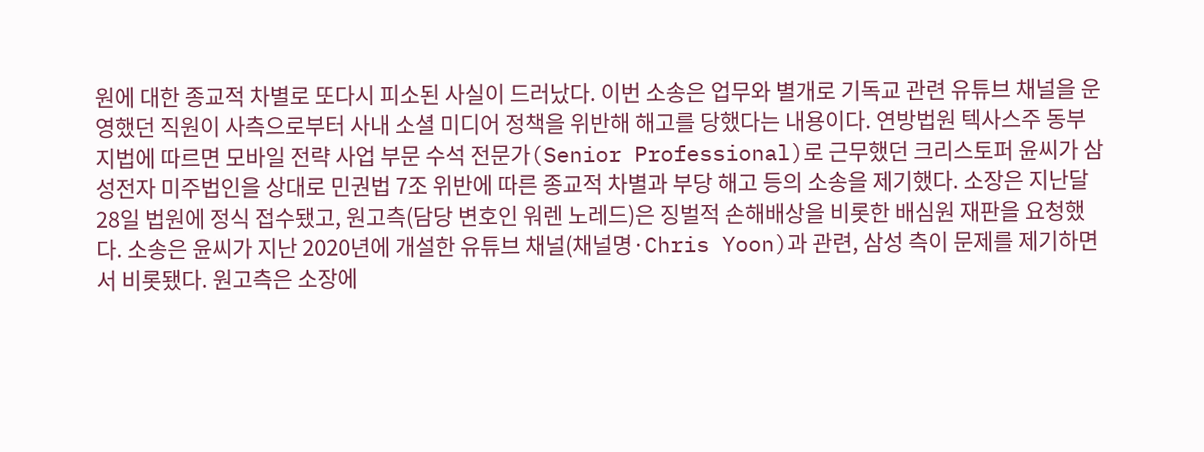원에 대한 종교적 차별로 또다시 피소된 사실이 드러났다. 이번 소송은 업무와 별개로 기독교 관련 유튜브 채널을 운영했던 직원이 사측으로부터 사내 소셜 미디어 정책을 위반해 해고를 당했다는 내용이다. 연방법원 텍사스주 동부 지법에 따르면 모바일 전략 사업 부문 수석 전문가(Senior Professional)로 근무했던 크리스토퍼 윤씨가 삼성전자 미주법인을 상대로 민권법 7조 위반에 따른 종교적 차별과 부당 해고 등의 소송을 제기했다. 소장은 지난달 28일 법원에 정식 접수됐고, 원고측(담당 변호인 워렌 노레드)은 징벌적 손해배상을 비롯한 배심원 재판을 요청했다. 소송은 윤씨가 지난 2020년에 개설한 유튜브 채널(채널명·Chris Yoon)과 관련, 삼성 측이 문제를 제기하면서 비롯됐다. 원고측은 소장에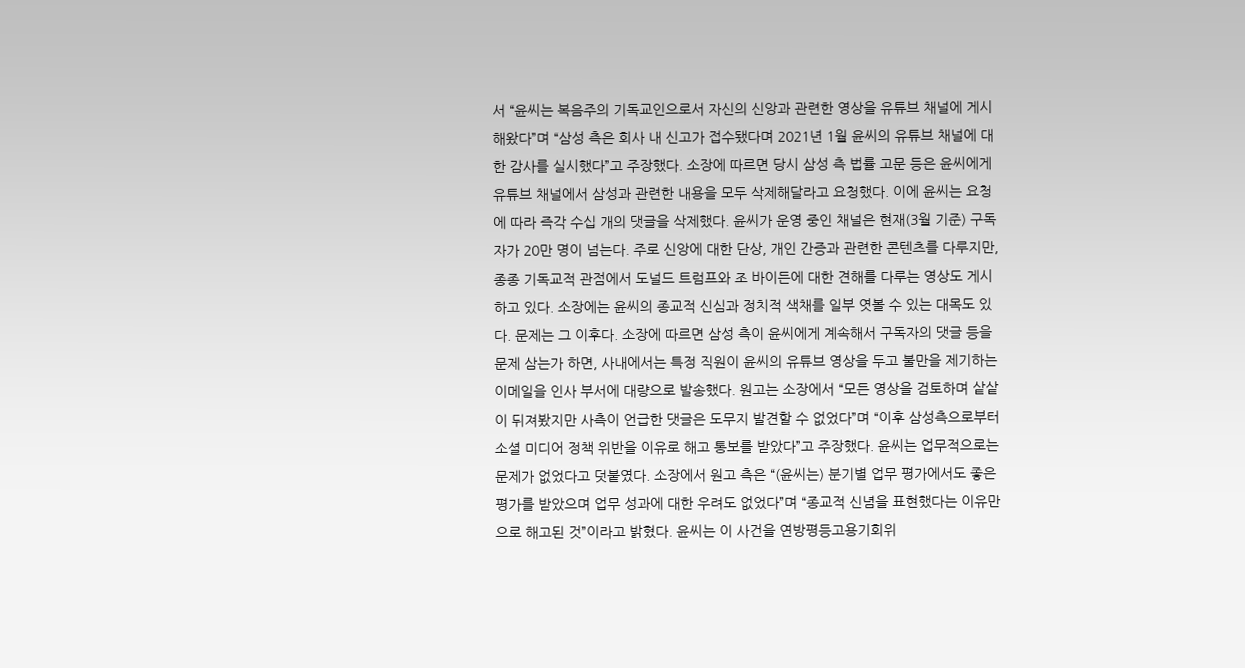서 “윤씨는 복음주의 기독교인으로서 자신의 신앙과 관련한 영상을 유튜브 채널에 게시해왔다”며 “삼성 측은 회사 내 신고가 접수됐다며 2021년 1월 윤씨의 유튜브 채널에 대한 감사를 실시했다”고 주장했다. 소장에 따르면 당시 삼성 측 법률 고문 등은 윤씨에게 유튜브 채널에서 삼성과 관련한 내용을 모두 삭제해달라고 요청했다. 이에 윤씨는 요청에 따라 즉각 수십 개의 댓글을 삭제했다. 윤씨가 운영 중인 채널은 현재(3월 기준) 구독자가 20만 명이 넘는다. 주로 신앙에 대한 단상, 개인 간증과 관련한 콘텐츠를 다루지만, 종종 기독교적 관점에서 도널드 트럼프와 조 바이든에 대한 견해를 다루는 영상도 게시하고 있다. 소장에는 윤씨의 종교적 신심과 정치적 색채를 일부 엿볼 수 있는 대목도 있다. 문제는 그 이후다. 소장에 따르면 삼성 측이 윤씨에게 계속해서 구독자의 댓글 등을 문제 삼는가 하면, 사내에서는 특정 직원이 윤씨의 유튜브 영상을 두고 불만을 제기하는 이메일을 인사 부서에 대량으로 발송했다. 원고는 소장에서 “모든 영상을 검토하며 샅샅이 뒤져봤지만 사측이 언급한 댓글은 도무지 발견할 수 없었다”며 “이후 삼성측으로부터 소셜 미디어 정책 위반을 이유로 해고 통보를 받았다”고 주장했다. 윤씨는 업무적으로는 문제가 없었다고 덧붙였다. 소장에서 원고 측은 “(윤씨는) 분기별 업무 평가에서도 좋은 평가를 받았으며 업무 성과에 대한 우려도 없었다”며 “종교적 신념을 표현했다는 이유만으로 해고된 것”이라고 밝혔다. 윤씨는 이 사건을 연방평등고용기회위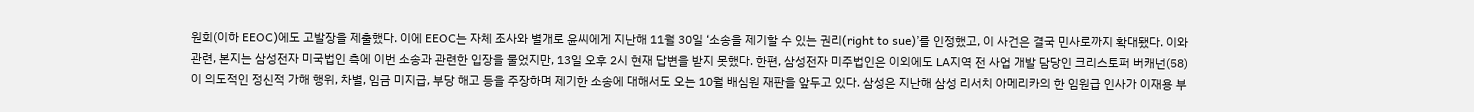원회(이하 EEOC)에도 고발장을 제출했다. 이에 EEOC는 자체 조사와 별개로 윤씨에게 지난해 11월 30일 ‘소송을 제기할 수 있는 권리(right to sue)’를 인정했고, 이 사건은 결국 민사로까지 확대됐다. 이와 관련, 본지는 삼성전자 미국법인 측에 이번 소송과 관련한 입장을 물었지만, 13일 오후 2시 현재 답변을 받지 못했다. 한편, 삼성전자 미주법인은 이외에도 LA지역 전 사업 개발 담당인 크리스토퍼 버캐넌(58)이 의도적인 정신적 가해 행위, 차별, 임금 미지급, 부당 해고 등을 주장하며 제기한 소송에 대해서도 오는 10월 배심원 재판을 앞두고 있다. 삼성은 지난해 삼성 리서치 아메리카의 한 임원급 인사가 이재용 부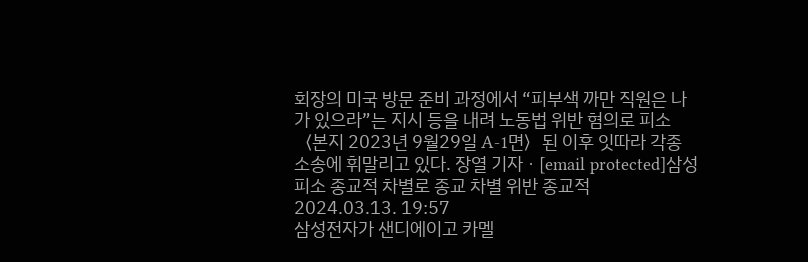회장의 미국 방문 준비 과정에서 “피부색 까만 직원은 나가 있으라”는 지시 등을 내려 노동법 위반 혐의로 피소〈본지 2023년 9월29일 A-1면〉된 이후 잇따라 각종 소송에 휘말리고 있다. 장열 기자ㆍ[email protected]삼성 피소 종교적 차별로 종교 차별 위반 종교적
2024.03.13. 19:57
삼성전자가 샌디에이고 카멜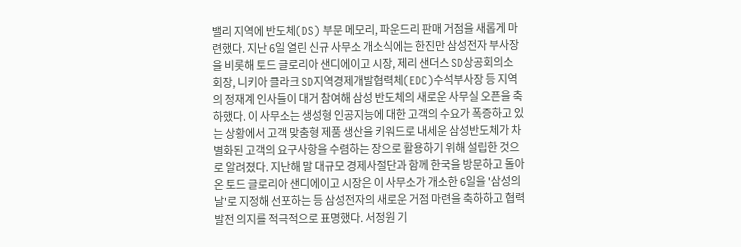밸리 지역에 반도체(DS) 부문 메모리, 파운드리 판매 거점을 새롭게 마련했다. 지난 6일 열린 신규 사무소 개소식에는 한진만 삼성전자 부사장을 비롯해 토드 글로리아 샌디에이고 시장, 제리 샌더스 SD상공회의소 회장, 니키아 클라크 SD지역경제개발협력체(EDC)수석부사장 등 지역의 정재계 인사들이 대거 참여해 삼성 반도체의 새로운 사무실 오픈을 축하했다. 이 사무소는 생성형 인공지능에 대한 고객의 수요가 폭증하고 있는 상황에서 고객 맞춤형 제품 생산을 키워드로 내세운 삼성반도체가 차별화된 고객의 요구사항을 수렴하는 장으로 활용하기 위해 설립한 것으로 알려졌다. 지난해 말 대규모 경제사절단과 함께 한국을 방문하고 돌아온 토드 글로리아 샌디에이고 시장은 이 사무소가 개소한 6일을 '삼성의 날'로 지정해 선포하는 등 삼성전자의 새로운 거점 마련을 축하하고 협력발전 의지를 적극적으로 표명했다. 서정원 기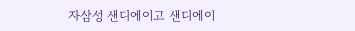자삼성 샌디에이고 샌디에이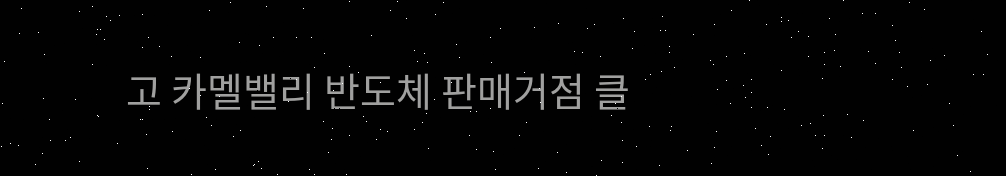고 카멜밸리 반도체 판매거점 클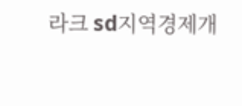라크 sd지역경제개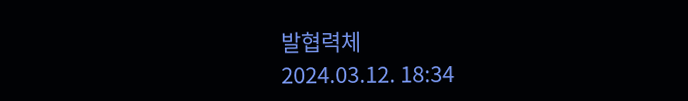발협력체
2024.03.12. 18:34